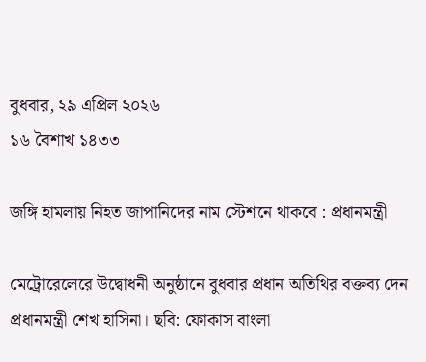বুধবার, ২৯ এপ্রিল ২০২৬
১৬ বৈশাখ ১৪৩৩

জঙ্গি হামলায় নিহত জাপানিদের নাম স্টেশনে থাকবে : প্রধানমন্ত্রী

মেট্রোরেলেরে উদ্বোধনী অনুষ্ঠানে বুধবার প্রধান অতিথির বক্তব্য দেন প্রধানমন্ত্রী শেখ হাসিনা। ছবি: ফোকাস বাংলা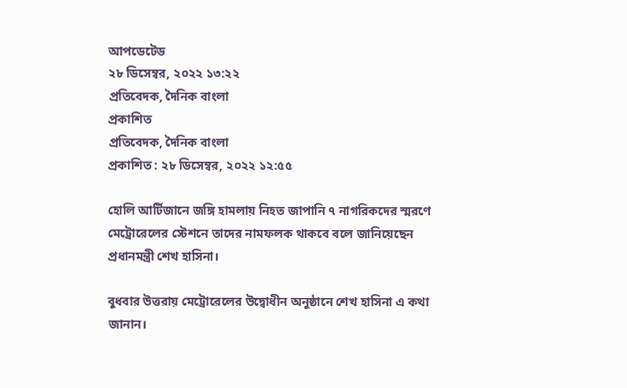আপডেটেড
২৮ ডিসেম্বর, ২০২২ ১৩:২২
প্রতিবেদক, দৈনিক বাংলা
প্রকাশিত
প্রতিবেদক, দৈনিক বাংলা
প্রকাশিত : ২৮ ডিসেম্বর, ২০২২ ১২:৫৫

হোলি আর্টিজানে জঙ্গি হামলায় নিহত জাপানি ৭ নাগরিকদের স্মরণে মেট্রোরেলের স্টেশনে তাদের নামফলক থাকবে বলে জানিয়েছেন প্রধানমন্ত্রী শেখ হাসিনা।

বুধবার উত্তরায় মেট্রোরেলের উদ্বোধীন অনুষ্ঠানে শেখ হাসিনা এ কথা জানান।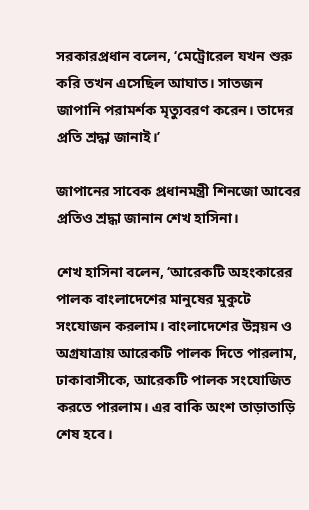সরকারপ্রধান বলেন, ‘মেট্রোরেল যখন শুরু করি তখন এসেছিল আঘাত। সাতজন জাপানি পরামর্শক মৃত্যুবরণ করেন। তাদের প্রতি শ্রদ্ধা জানাই।’

জাপানের সাবেক প্রধানমন্ত্রী শিনজো আবের প্রতিও শ্রদ্ধা জানান শেখ হাসিনা।

শেখ হাসিনা বলেন, ‘আরেকটি অহংকারের পালক বাংলাদেশের মানুষের মুকুটে সংযোজন করলাম। বাংলাদেশের উন্নয়ন ও অগ্রযাত্রায় আরেকটি পালক দিতে পারলাম, ঢাকাবাসীকে, আরেকটি পালক সংযোজিত করতে পারলাম। এর বাকি অংশ তাড়াতাড়ি শেষ হবে।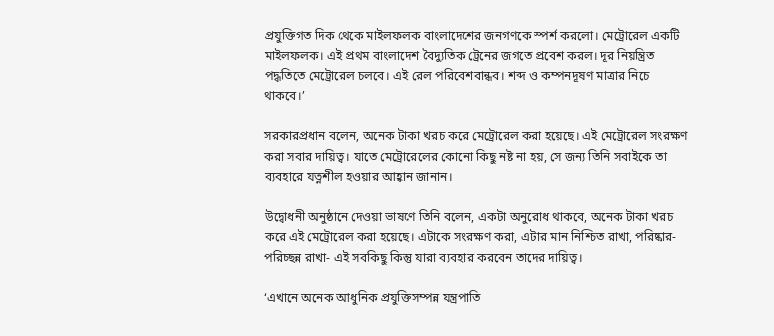প্রযুক্তিগত দিক থেকে মাইলফলক বাংলাদেশের জনগণকে স্পর্শ করলো। মেট্রোরেল একটি মাইলফলক। এই প্রথম বাংলাদেশ বৈদ্যুতিক ট্রেনের জগতে প্রবেশ করল। দূর নিয়ন্ত্রিত পদ্ধতিতে মেট্রোরেল চলবে। এই রেল পরিবেশবান্ধব। শব্দ ও কম্পনদূষণ মাত্রার নিচে থাকবে।’

সরকারপ্রধান বলেন, অনেক টাকা খরচ করে মেট্রোরেল করা হয়েছে। এই মেট্রোরেল সংরক্ষণ করা সবার দায়িত্ব। যাতে মেট্রোরেলের কোনো কিছু নষ্ট না হয়, সে জন্য তিনি সবাইকে তা ব্যবহারে যত্নশীল হওয়ার আহ্বান জানান।

উদ্বোধনী অনুষ্ঠানে দেওয়া ভাষণে তিনি বলেন, একটা অনুরোধ থাকবে, অনেক টাকা খরচ করে এই মেট্রোরেল করা হয়েছে। এটাকে সংরক্ষণ করা, এটার মান নিশ্চিত রাখা, পরিষ্কার-পরিচ্ছন্ন রাখা- এই সবকিছু কিন্তু যারা ব্যবহার করবেন তাদের দায়িত্ব।

‘এখানে অনেক আধুনিক প্রযুক্তিসম্পন্ন যন্ত্রপাতি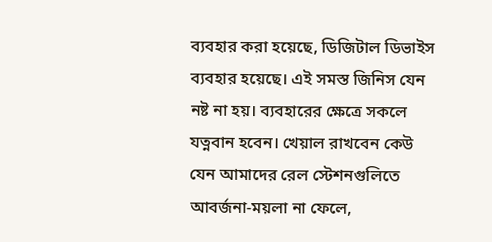ব্যবহার করা হয়েছে, ডিজিটাল ডিভাইস ব্যবহার হয়েছে। এই সমস্ত জিনিস যেন নষ্ট না হয়। ব্যবহারের ক্ষেত্রে সকলে যত্নবান হবেন। খেয়াল রাখবেন কেউ যেন আমাদের রেল স্টেশনগুলিতে আবর্জনা-ময়লা না ফেলে,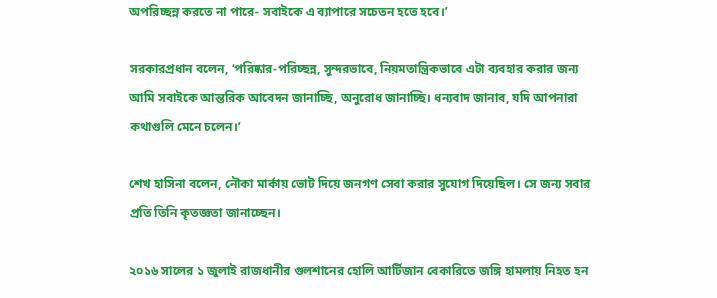অপরিচ্ছন্ন করতে না পারে- সবাইকে এ ব্যাপারে সচেতন হতে হবে।’

সরকারপ্রধান বলেন, ‘পরিষ্কার-পরিচ্ছন্ন, সুন্দরভাবে, নিয়মতান্ত্রিকভাবে এটা ব্যবহার করার জন্য আমি সবাইকে আন্তরিক আবেদন জানাচ্ছি, অনুরোধ জানাচ্ছি। ধন্যবাদ জানাব, যদি আপনারা কথাগুলি মেনে চলেন।’

শেখ হাসিনা বলেন, নৌকা মার্কায় ভোট দিয়ে জনগণ সেবা করার সুযোগ দিয়েছিল। সে জন্য সবার প্রতি তিনি কৃতজ্ঞতা জানাচ্ছেন।

২০১৬ সালের ১ জুলাই রাজধানীর গুলশানের হোলি আর্টিজান বেকারিতে জঙ্গি হামলায় নিহত হন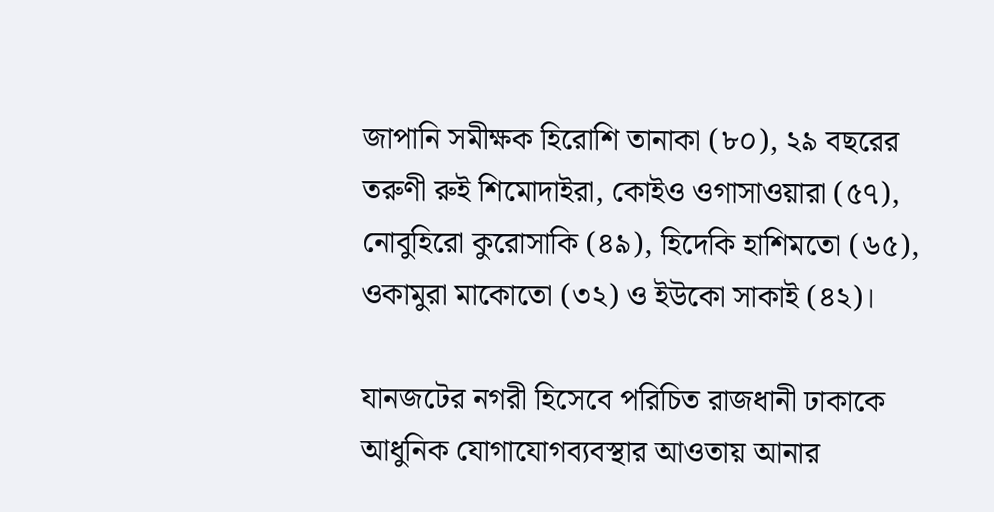জাপানি সমীক্ষক হিরোশি তানাকা (৮০), ২৯ বছরের তরুণী রুই শিমোদাইরা, কোইও ওগাসাওয়ারা (৫৭), নোবুহিরো কুরোসাকি (৪৯), হিদেকি হাশিমতো (৬৫), ওকামুরা মাকোতো (৩২) ও ইউকো সাকাই (৪২)।

যানজটের নগরী হিসেবে পরিচিত রাজধানী ঢাকাকে আধুনিক যোগাযোগব্যবস্থার আওতায় আনার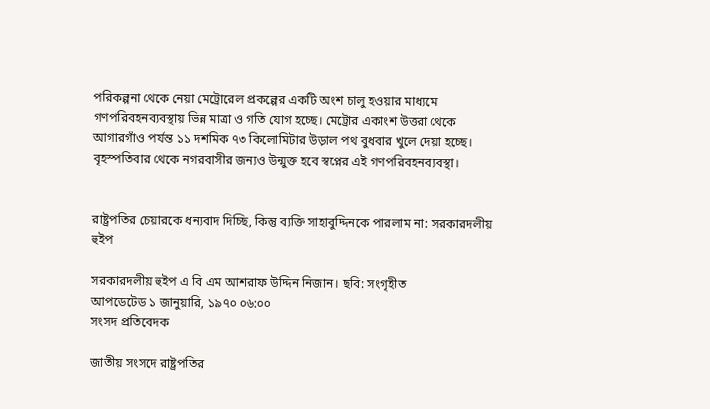পরিকল্পনা থেকে নেয়া মেট্রোরেল প্রকল্পের একটি অংশ চালু হওয়ার মাধ্যমে গণপরিবহনব্যবস্থায় ভিন্ন মাত্রা ও গতি যোগ হচ্ছে। মেট্রোর একাংশ উত্তরা থেকে আগারগাঁও পর্যন্ত ১১ দশমিক ৭৩ কিলোমিটার উড়াল পথ বুধবার খুলে দেয়া হচ্ছে। বৃহস্পতিবার থেকে নগরবাসীর জন্যও উন্মুক্ত হবে স্বপ্নের এই গণপরিবহনব্যবস্থা।


রাষ্ট্রপতির চেয়ারকে ধন্যবাদ দিচ্ছি, কিন্তু ব্যক্তি সাহাবুদ্দিনকে পারলাম না: সরকারদলীয় হুইপ

সরকারদলীয় হুইপ এ বি এম আশরাফ উদ্দিন নিজান। ছবি: সংগৃহীত
আপডেটেড ১ জানুয়ারি, ১৯৭০ ০৬:০০
সংসদ প্রতিবেদক

জাতীয় সংসদে রাষ্ট্রপতির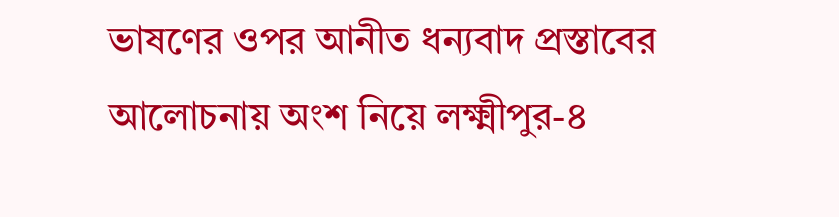ভাষণের ওপর আনীত ধন্যবাদ প্রস্তাবের আলোচনায় অংশ নিয়ে লক্ষ্মীপুর-৪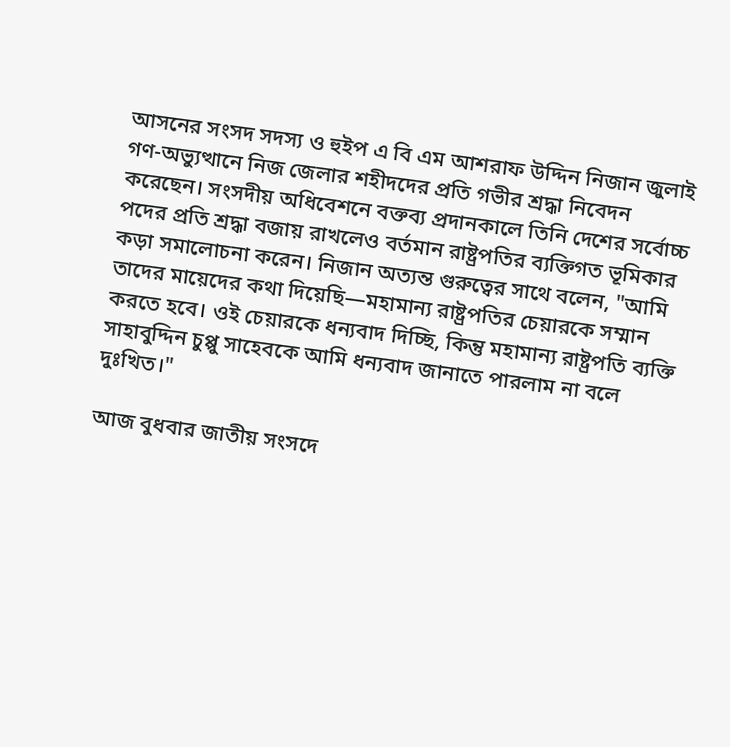আসনের সংসদ সদস্য ও হুইপ এ বি এম আশরাফ উদ্দিন নিজান জুলাই গণ-অভ্যুত্থানে নিজ জেলার শহীদদের প্রতি গভীর শ্রদ্ধা নিবেদন করেছেন। সংসদীয় অধিবেশনে বক্তব্য প্রদানকালে তিনি দেশের সর্বোচ্চ পদের প্রতি শ্রদ্ধা বজায় রাখলেও বর্তমান রাষ্ট্রপতির ব্যক্তিগত ভূমিকার কড়া সমালোচনা করেন। নিজান অত্যন্ত গুরুত্বের সাথে বলেন, "আমি তাদের মায়েদের কথা দিয়েছি—মহামান্য রাষ্ট্রপতির চেয়ারকে সম্মান করতে হবে। ওই চেয়ারকে ধন্যবাদ দিচ্ছি, কিন্তু মহামান্য রাষ্ট্রপতি ব্যক্তি সাহাবুদ্দিন চুপ্পু সাহেবকে আমি ধন্যবাদ জানাতে পারলাম না বলে দুঃখিত।"

আজ বুধবার জাতীয় সংসদে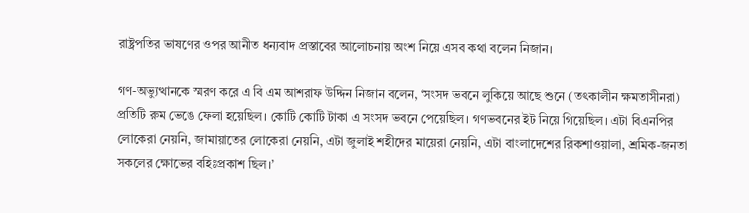রাষ্ট্রপতির ভাষণের ওপর আনীত ধন্যবাদ প্রস্তাবের আলোচনায় অংশ নিয়ে এসব কথা বলেন নিজান।

গণ-অভ্যুত্থানকে স্মরণ করে এ বি এম আশরাফ উদ্দিন নিজান বলেন, ‘সংসদ ভবনে লুকিয়ে আছে শুনে (তৎকালীন ক্ষমতাসীনরা) প্রতিটি রুম ভেঙে ফেলা হয়েছিল। কোটি কোটি টাকা এ সংসদ ভবনে পেয়েছিল। গণভবনের ইট নিয়ে গিয়েছিল। এটা বিএনপির লোকেরা নেয়নি, জামায়াতের লোকেরা নেয়নি, এটা জুলাই শহীদের মায়েরা নেয়নি, এটা বাংলাদেশের রিকশাওয়ালা, শ্রমিক-জনতা সকলের ক্ষোভের বহিঃপ্রকাশ ছিল।’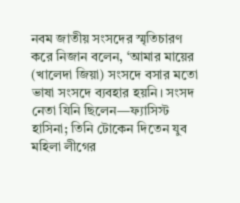নবম জাতীয় সংসদের স্মৃতিচারণ করে নিজান বলেন, ‘আমার মায়ের (খালেদা জিয়া) সংসদে বসার মতো ভাষা সংসদে ব্যবহার হয়নি। সংসদ নেতা যিনি ছিলেন—ফ্যাসিস্ট হাসিনা; তিনি টোকেন দিতেন যুব মহিলা লীগের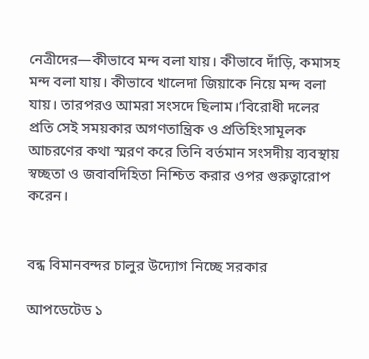নেত্রীদের—কীভাবে মন্দ বলা যায়। কীভাবে দাঁড়ি, কমাসহ মন্দ বলা যায়। কীভাবে খালেদা জিয়াকে নিয়ে মন্দ বলা যায়। তারপরও আমরা সংসদে ছিলাম।’বিরোধী দলের প্রতি সেই সময়কার অগণতান্ত্রিক ও প্রতিহিংসামূলক আচরণের কথা স্মরণ করে তিনি বর্তমান সংসদীয় ব্যবস্থায় স্বচ্ছতা ও জবাবদিহিতা নিশ্চিত করার ওপর গুরুত্বারোপ করেন।


বন্ধ বিমানবন্দর চালুর উদ্যোগ নিচ্ছে সরকার

আপডেটেড ১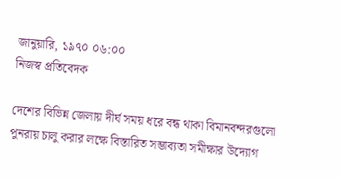জানুয়ারি, ১৯৭০ ০৬:০০
নিজস্ব প্রতিবেদক

দেশের বিভিন্ন জেলায় দীর্ঘ সময় ধরে বন্ধ থাকা বিমানবন্দরগুলো পুনরায় চালু করার লক্ষে বিস্তারিত সম্ভাব্যতা সমীক্ষার উদ্যোগ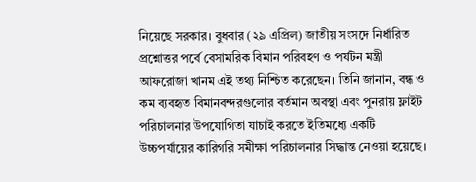নিয়েছে সরকার। বুধবার (২৯ এপ্রিল) জাতীয় সংসদে নির্ধারিত প্রশ্নোত্তর পর্বে বেসামরিক বিমান পরিবহণ ও পর্যটন মন্ত্রী আফরোজা খানম এই তথ্য নিশ্চিত করেছেন। তিনি জানান, বন্ধ ও কম ব্যবহৃত বিমানবন্দরগুলোর বর্তমান অবস্থা এবং পুনরায় ফ্লাইট পরিচালনার উপযোগিতা যাচাই করতে ইতিমধ্যে একটি উচ্চপর্যায়ের কারিগরি সমীক্ষা পরিচালনার সিদ্ধান্ত নেওয়া হয়েছে।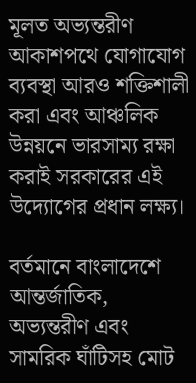মূলত অভ্যন্তরীণ আকাশপথে যোগাযোগ ব্যবস্থা আরও শক্তিশালী করা এবং আঞ্চলিক উন্নয়নে ভারসাম্য রক্ষা করাই সরকারের এই উদ্যোগের প্রধান লক্ষ্য।

বর্তমানে বাংলাদেশে আন্তর্জাতিক, অভ্যন্তরীণ এবং সামরিক ঘাঁটিসহ মোট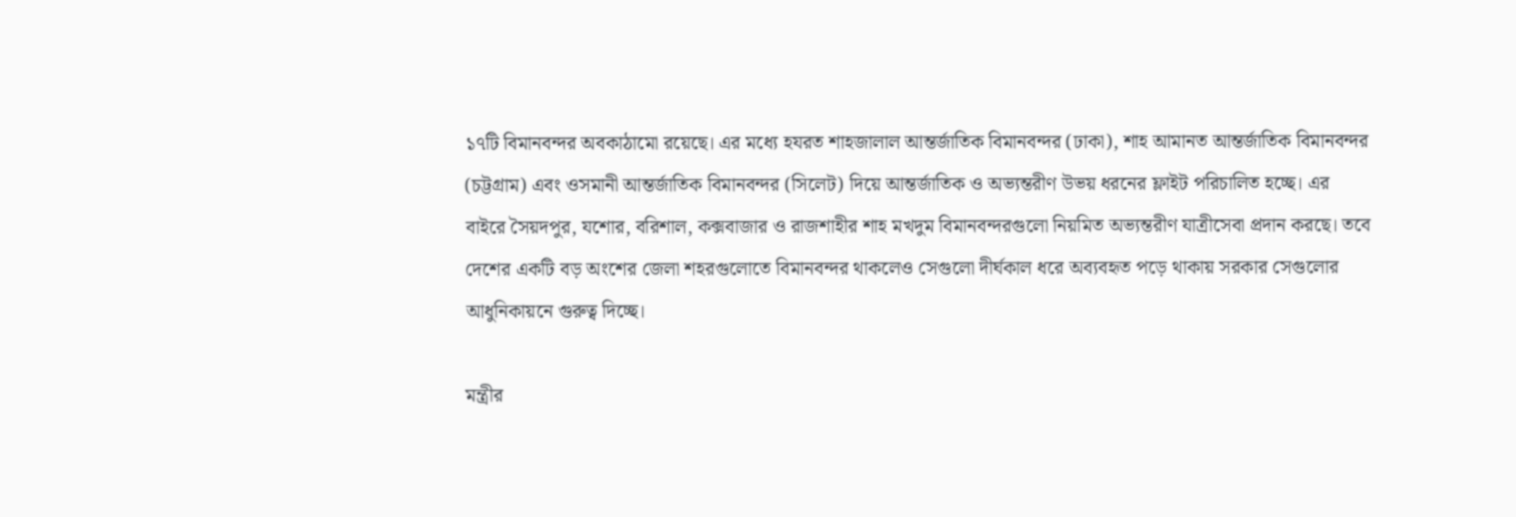১৭টি বিমানবন্দর অবকাঠামো রয়েছে। এর মধ্যে হযরত শাহজালাল আন্তর্জাতিক বিমানবন্দর (ঢাকা), শাহ আমানত আন্তর্জাতিক বিমানবন্দর (চট্টগ্রাম) এবং ওসমানী আন্তর্জাতিক বিমানবন্দর (সিলেট) দিয়ে আন্তর্জাতিক ও অভ্যন্তরীণ উভয় ধরনের ফ্লাইট পরিচালিত হচ্ছে। এর বাইরে সৈয়দপুর, যশোর, বরিশাল, কক্সবাজার ও রাজশাহীর শাহ মখদুম বিমানবন্দরগুলো নিয়মিত অভ্যন্তরীণ যাত্রীসেবা প্রদান করছে। তবে দেশের একটি বড় অংশের জেলা শহরগুলোতে বিমানবন্দর থাকলেও সেগুলো দীর্ঘকাল ধরে অব্যবহৃত পড়ে থাকায় সরকার সেগুলোর আধুনিকায়নে গুরুত্ব দিচ্ছে।

মন্ত্রীর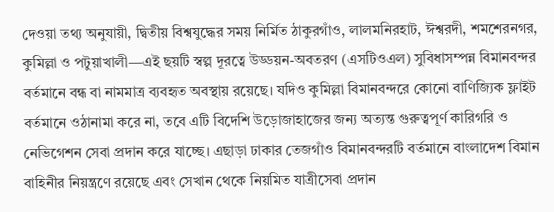দেওয়া তথ্য অনুযায়ী, দ্বিতীয় বিশ্বযুদ্ধের সময় নির্মিত ঠাকুরগাঁও, লালমনিরহাট, ঈশ্বরদী, শমশেরনগর, কুমিল্লা ও পটুয়াখালী—এই ছয়টি স্বল্প দূরত্বে উড্ডয়ন-অবতরণ (এসটিওএল) সুবিধাসম্পন্ন বিমানবন্দর বর্তমানে বন্ধ বা নামমাত্র ব্যবহৃত অবস্থায় রয়েছে। যদিও কুমিল্লা বিমানবন্দরে কোনো বাণিজ্যিক ফ্লাইট বর্তমানে ওঠানামা করে না, তবে এটি বিদেশি উড়োজাহাজের জন্য অত্যন্ত গুরুত্বপূর্ণ কারিগরি ও নেভিগেশন সেবা প্রদান করে যাচ্ছে। এছাড়া ঢাকার তেজগাঁও বিমানবন্দরটি বর্তমানে বাংলাদেশ বিমান বাহিনীর নিয়ন্ত্রণে রয়েছে এবং সেখান থেকে নিয়মিত যাত্রীসেবা প্রদান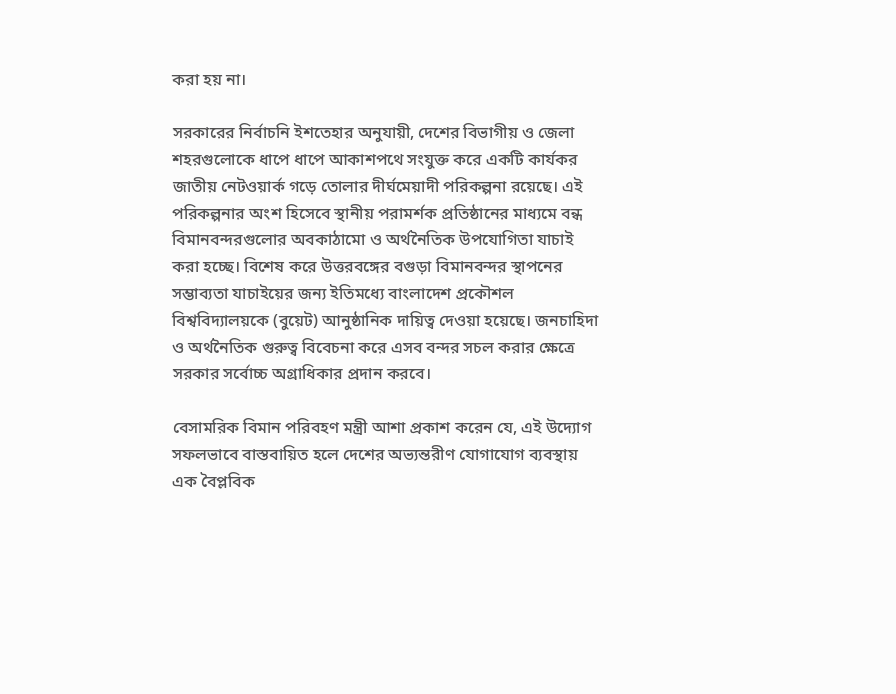করা হয় না।

সরকারের নির্বাচনি ইশতেহার অনুযায়ী, দেশের বিভাগীয় ও জেলা শহরগুলোকে ধাপে ধাপে আকাশপথে সংযুক্ত করে একটি কার্যকর জাতীয় নেটওয়ার্ক গড়ে তোলার দীর্ঘমেয়াদী পরিকল্পনা রয়েছে। এই পরিকল্পনার অংশ হিসেবে স্থানীয় পরামর্শক প্রতিষ্ঠানের মাধ্যমে বন্ধ বিমানবন্দরগুলোর অবকাঠামো ও অর্থনৈতিক উপযোগিতা যাচাই করা হচ্ছে। বিশেষ করে উত্তরবঙ্গের বগুড়া বিমানবন্দর স্থাপনের সম্ভাব্যতা যাচাইয়ের জন্য ইতিমধ্যে বাংলাদেশ প্রকৌশল বিশ্ববিদ্যালয়কে (বুয়েট) আনুষ্ঠানিক দায়িত্ব দেওয়া হয়েছে। জনচাহিদা ও অর্থনৈতিক গুরুত্ব বিবেচনা করে এসব বন্দর সচল করার ক্ষেত্রে সরকার সর্বোচ্চ অগ্রাধিকার প্রদান করবে।

বেসামরিক বিমান পরিবহণ মন্ত্রী আশা প্রকাশ করেন যে, এই উদ্যোগ সফলভাবে বাস্তবায়িত হলে দেশের অভ্যন্তরীণ যোগাযোগ ব্যবস্থায় এক বৈপ্লবিক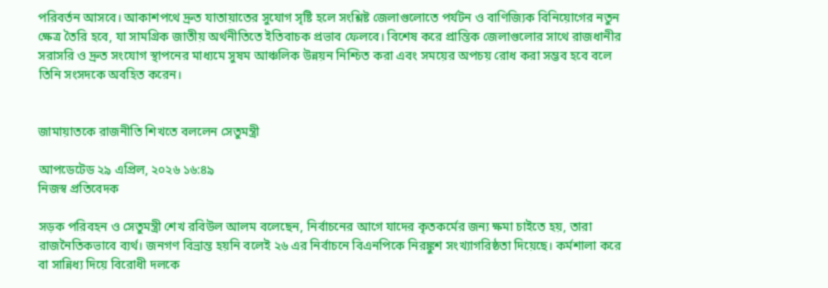পরিবর্তন আসবে। আকাশপথে দ্রুত যাতায়াতের সুযোগ সৃষ্টি হলে সংশ্লিষ্ট জেলাগুলোতে পর্যটন ও বাণিজ্যিক বিনিয়োগের নতুন ক্ষেত্র তৈরি হবে, যা সামগ্রিক জাতীয় অর্থনীতিতে ইতিবাচক প্রভাব ফেলবে। বিশেষ করে প্রান্তিক জেলাগুলোর সাথে রাজধানীর সরাসরি ও দ্রুত সংযোগ স্থাপনের মাধ্যমে সুষম আঞ্চলিক উন্নয়ন নিশ্চিত করা এবং সময়ের অপচয় রোধ করা সম্ভব হবে বলে তিনি সংসদকে অবহিত করেন।


জামায়াতকে রাজনীতি শিখতে বললেন সেতুমন্ত্রী

আপডেটেড ২৯ এপ্রিল, ২০২৬ ১৬:৪৯
নিজস্ব প্রতিবেদক

সড়ক পরিবহন ও সেতুমন্ত্রী শেখ রবিউল আলম বলেছেন, নির্বাচনের আগে যাদের কৃতকর্মের জন্য ক্ষমা চাইতে হয়, তারা রাজনৈতিকভাবে ব্যর্থ। জনগণ বিভ্রান্ত হয়নি বলেই ২৬ এর নির্বাচনে বিএনপিকে নিরঙ্কুশ সংখ্যাগরিষ্ঠতা দিয়েছে। কর্মশালা করে বা সান্নিধ্য দিয়ে বিরোধী দলকে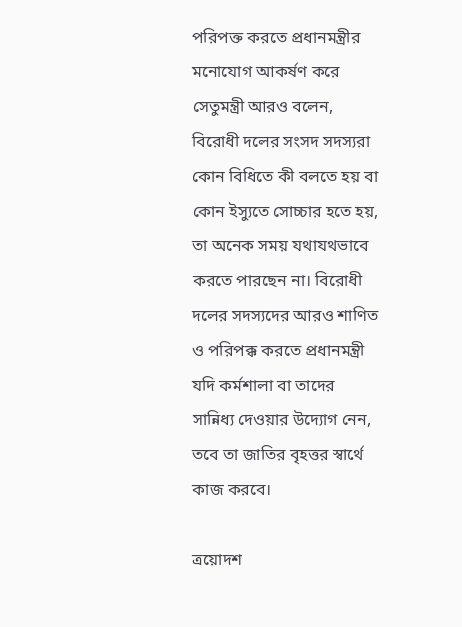পরিপক্ত করতে প্রধানমন্ত্রীর মনোযোগ আকর্ষণ করে সেতুমন্ত্রী আরও বলেন, বিরোধী দলের সংসদ সদস্যরা কোন বিধিতে কী বলতে হয় বা কোন ইস্যুতে সোচ্চার হতে হয়, তা অনেক সময় যথাযথভাবে করতে পারছেন না। বিরোধী দলের সদস্যদের আরও শাণিত ও পরিপক্ক করতে প্রধানমন্ত্রী যদি কর্মশালা বা তাদের সান্নিধ্য দেওয়ার উদ্যোগ নেন, তবে তা জাতির বৃহত্তর স্বার্থে কাজ করবে।

ত্রয়োদশ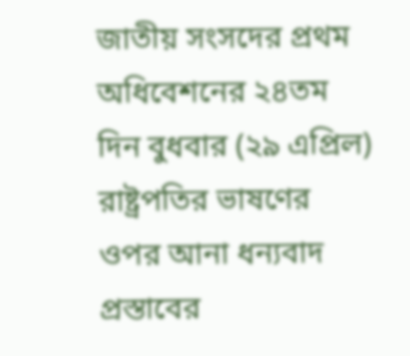জাতীয় সংসদের প্রথম অধিবেশনের ২৪তম দিন বুধবার (২৯ এপ্রিল) রাষ্ট্রপতির ভাষণের ওপর আনা ধন্যবাদ প্রস্তাবের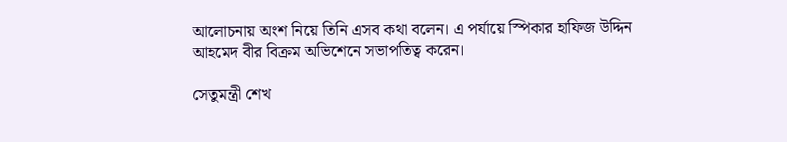আলোচনায় অংশ নিয়ে তিনি এসব কথা বলেন। এ পর্যায়ে স্পিকার হাফিজ উদ্দিন আহমেদ বীর বিক্রম অভিশেনে সভাপতিত্ব করেন।

সেতুমন্ত্রী শেখ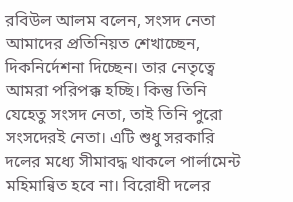রবিউল আলম বলেন, সংসদ নেতা আমাদের প্রতিনিয়ত শেখাচ্ছেন, দিকনির্দেশনা দিচ্ছেন। তার নেতৃত্বে আমরা পরিপক্ক হচ্ছি। কিন্তু তিনি যেহেতু সংসদ নেতা, তাই তিনি পুরো সংসদেরই নেতা। এটি শুধু সরকারি দলের মধ্যে সীমাবদ্ধ থাকলে পার্লামেন্ট মহিমান্বিত হবে না। বিরোধী দলের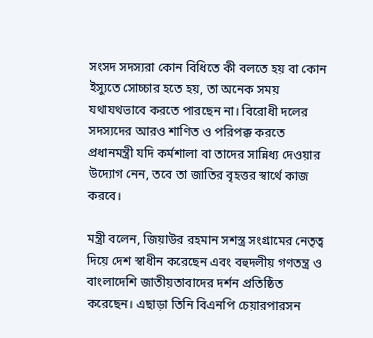সংসদ সদস্যরা কোন বিধিতে কী বলতে হয় বা কোন ইস্যুতে সোচ্চার হতে হয়, তা অনেক সময় যথাযথভাবে করতে পারছেন না। বিরোধী দলের সদস্যদের আরও শাণিত ও পরিপক্ক করতে প্রধানমন্ত্রী যদি কর্মশালা বা তাদের সান্নিধ্য দেওয়ার উদ্যোগ নেন, তবে তা জাতির বৃহত্তর স্বার্থে কাজ করবে।

মন্ত্রী বলেন, জিয়াউর রহমান সশস্ত্র সংগ্রামের নেতৃত্ব দিয়ে দেশ স্বাধীন করেছেন এবং বহুদলীয় গণতন্ত্র ও বাংলাদেশি জাতীয়তাবাদের দর্শন প্রতিষ্ঠিত করেছেন। এছাড়া তিনি বিএনপি চেয়ারপারসন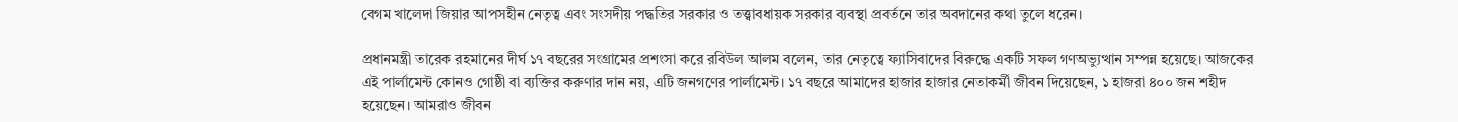বেগম খালেদা জিয়ার আপসহীন নেতৃত্ব এবং সংসদীয় পদ্ধতির সরকার ও তত্ত্বাবধায়ক সরকার ব্যবস্থা প্রবর্তনে তার অবদানের কথা তুলে ধরেন।

প্রধানমন্ত্রী তারেক রহমানের দীর্ঘ ১৭ বছরের সংগ্রামের প্রশংসা করে রবিউল আলম বলেন, তার নেতৃত্বে ফ্যাসিবাদের বিরুদ্ধে একটি সফল গণঅভ্যুত্থান সম্পন্ন হয়েছে। আজকের এই পার্লামেন্ট কোনও গোষ্ঠী বা ব্যক্তির করুণার দান নয়, এটি জনগণের পার্লামেন্ট। ১৭ বছরে আমাদের হাজার হাজার নেতাকর্মী জীবন দিয়েছেন, ১ হাজরা ৪০০ জন শহীদ হয়েছেন। আমরাও জীবন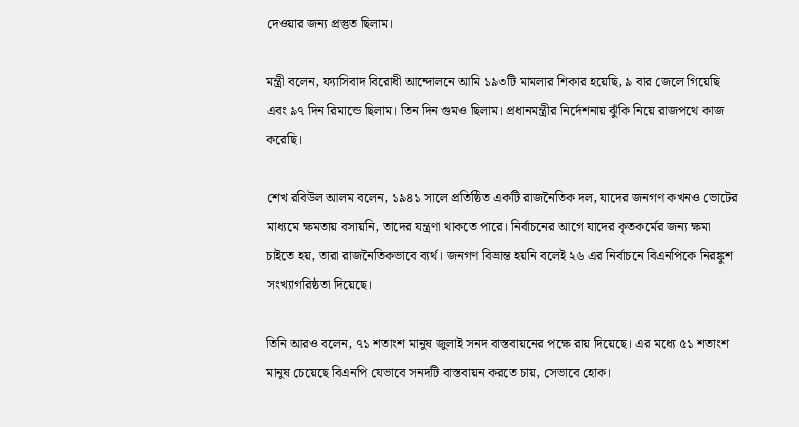দেওয়ার জন্য প্রস্তুত ছিলাম।

মন্ত্রী বলেন, ফ্যাসিবাদ বিরোধী আন্দোলনে আমি ১৯৩টি মামলার শিকার হয়েছি, ৯ বার জেলে গিয়েছি এবং ৯৭ দিন রিমান্ডে ছিলাম। তিন দিন গুমও ছিলাম। প্রধানমন্ত্রীর নির্দেশনায় ঝুঁকি নিয়ে রাজপথে কাজ করেছি।

শেখ রবিউল আলম বলেন, ১৯৪১ সালে প্রতিষ্ঠিত একটি রাজনৈতিক দল, যাদের জনগণ কখনও ভোটের মাধ্যমে ক্ষমতায় বসায়নি, তাদের যন্ত্রণা থাকতে পারে। নির্বাচনের আগে যাদের কৃতকর্মের জন্য ক্ষমা চাইতে হয়, তারা রাজনৈতিকভাবে ব্যর্থ। জনগণ বিভ্রান্ত হয়নি বলেই ২৬ এর নির্বাচনে বিএনপিকে নিরঙ্কুশ সংখ্যাগরিষ্ঠতা দিয়েছে।

তিনি আরও বলেন, ৭১ শতাংশ মানুষ জুলাই সনদ বাস্তবায়নের পক্ষে রায় দিয়েছে। এর মধ্যে ৫১ শতাংশ মানুষ চেয়েছে বিএনপি যেভাবে সনদটি বাস্তবায়ন করতে চায়, সেভাবে হোক।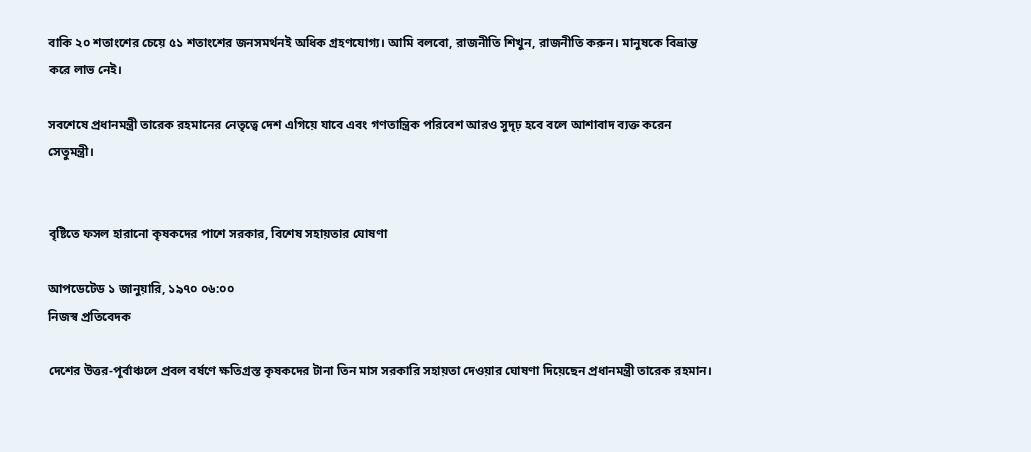বাকি ২০ শতাংশের চেয়ে ৫১ শতাংশের জনসমর্থনই অধিক গ্রহণযোগ্য। আমি বলবো, রাজনীতি শিখুন, রাজনীতি করুন। মানুষকে বিভ্রান্ত করে লাভ নেই।

সবশেষে প্রধানমন্ত্রী তারেক রহমানের নেতৃত্বে দেশ এগিয়ে যাবে এবং গণতান্ত্রিক পরিবেশ আরও সুদৃঢ় হবে বলে আশাবাদ ব্যক্ত করেন সেতুমন্ত্রী।


বৃষ্টিতে ফসল হারানো কৃষকদের পাশে সরকার, বিশেষ সহায়তার ঘোষণা

আপডেটেড ১ জানুয়ারি, ১৯৭০ ০৬:০০
নিজস্ব প্রতিবেদক

দেশের উত্তর-পূর্বাঞ্চলে প্রবল বর্ষণে ক্ষতিগ্রস্ত কৃষকদের টানা তিন মাস সরকারি সহায়তা দেওয়ার ঘোষণা দিয়েছেন প্রধানমন্ত্রী তারেক রহমান।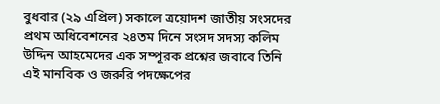বুধবার (২৯ এপ্রিল) সকালে ত্রয়োদশ জাতীয় সংসদের প্রথম অধিবেশনের ২৪তম দিনে সংসদ সদস্য কলিম উদ্দিন আহমেদের এক সম্পূরক প্রশ্নের জবাবে তিনি এই মানবিক ও জরুরি পদক্ষেপের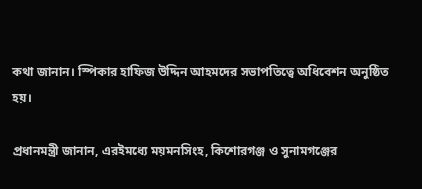কথা জানান। স্পিকার হাফিজ উদ্দিন আহমদের সভাপতিত্বে অধিবেশন অনুষ্ঠিত হয়।

প্রধানমন্ত্রী জানান, এরইমধ্যে ময়মনসিংহ, কিশোরগঞ্জ ও সুনামগঞ্জের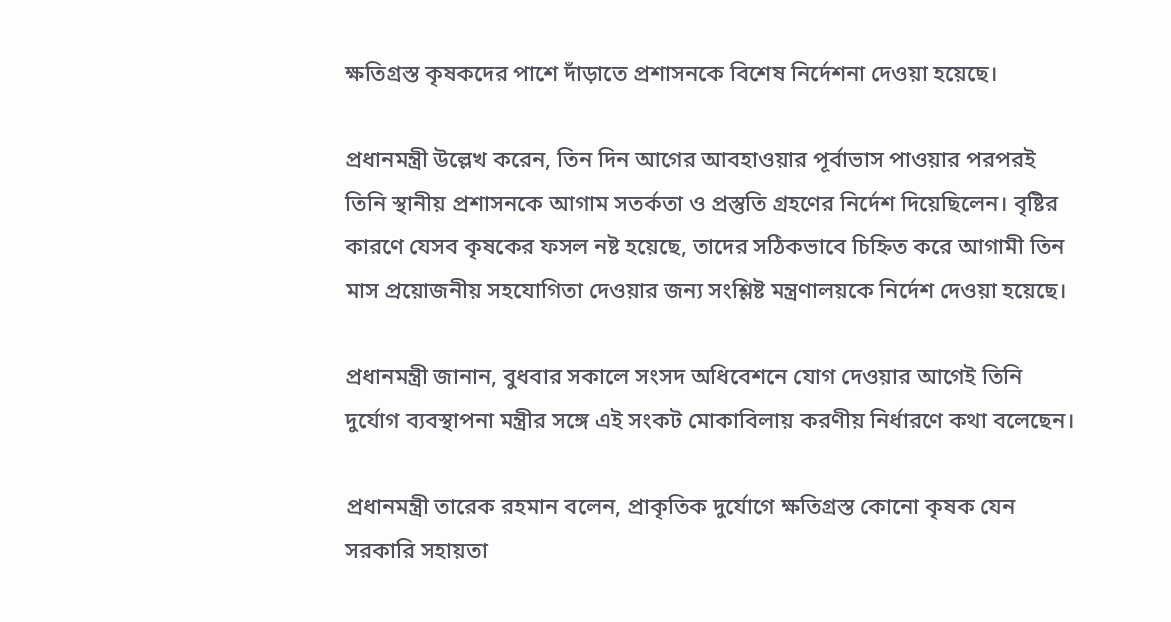ক্ষতিগ্রস্ত কৃষকদের পাশে দাঁড়াতে প্রশাসনকে বিশেষ নির্দেশনা দেওয়া হয়েছে।

প্রধানমন্ত্রী উল্লেখ করেন, তিন দিন আগের আবহাওয়ার পূর্বাভাস পাওয়ার পরপরই তিনি স্থানীয় প্রশাসনকে আগাম সতর্কতা ও প্রস্তুতি গ্রহণের নির্দেশ দিয়েছিলেন। বৃষ্টির কারণে যেসব কৃষকের ফসল নষ্ট হয়েছে, তাদের সঠিকভাবে চিহ্নিত করে আগামী তিন মাস প্রয়োজনীয় সহযোগিতা দেওয়ার জন্য সংশ্লিষ্ট মন্ত্রণালয়কে নির্দেশ দেওয়া হয়েছে।

প্রধানমন্ত্রী জানান, বুধবার সকালে সংসদ অধিবেশনে যোগ দেওয়ার আগেই তিনি দুর্যোগ ব্যবস্থাপনা মন্ত্রীর সঙ্গে এই সংকট মোকাবিলায় করণীয় নির্ধারণে কথা বলেছেন।

প্রধানমন্ত্রী তারেক রহমান বলেন, প্রাকৃতিক দুর্যোগে ক্ষতিগ্রস্ত কোনো কৃষক যেন সরকারি সহায়তা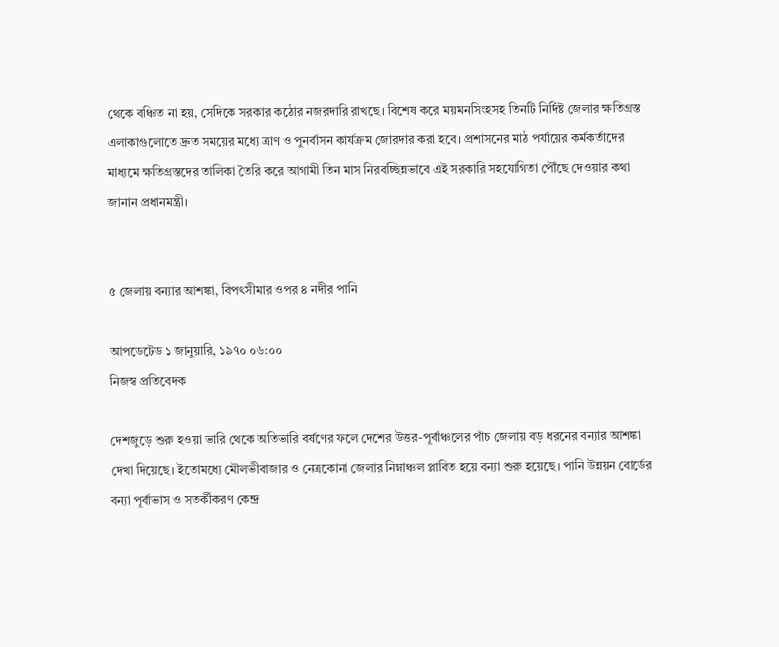থেকে বঞ্চিত না হয়, সেদিকে সরকার কঠোর নজরদারি রাখছে। বিশেষ করে ময়মনসিংহসহ তিনটি নির্দিষ্ট জেলার ক্ষতিগ্রস্ত এলাকাগুলোতে দ্রুত সময়ের মধ্যে ত্রাণ ও পুনর্বাসন কার্যক্রম জোরদার করা হবে। প্রশাসনের মাঠ পর্যায়ের কর্মকর্তাদের মাধ্যমে ক্ষতিগ্রস্তদের তালিকা তৈরি করে আগামী তিন মাস নিরবচ্ছিন্নভাবে এই সরকারি সহযোগিতা পৌঁছে দেওয়ার কথা জানান প্রধানমন্ত্রী।


৫ জেলায় বন্যার আশঙ্কা, বিপৎসীমার ওপর ৪ নদীর পানি

আপডেটেড ১ জানুয়ারি, ১৯৭০ ০৬:০০
নিজস্ব প্রতিবেদক

দেশজুড়ে শুরু হওয়া ভারি থেকে অতিভারি বর্ষণের ফলে দেশের উত্তর-পূর্বাঞ্চলের পাঁচ জেলায় বড় ধরনের বন্যার আশঙ্কা দেখা দিয়েছে। ইতোমধ্যে মৌলভীবাজার ও নেত্রকোনা জেলার নিম্নাঞ্চল প্লাবিত হয়ে বন্যা শুরু হয়েছে। পানি উন্নয়ন বোর্ডের বন্যা পূর্বাভাস ও সতর্কীকরণ কেন্দ্র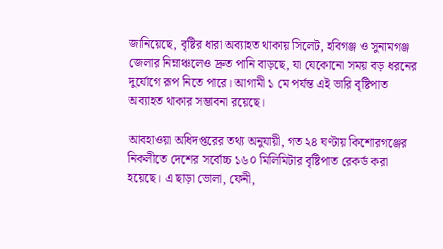জানিয়েছে, বৃষ্টির ধারা অব্যাহত থাকায় সিলেট, হবিগঞ্জ ও সুনামগঞ্জ জেলার নিম্নাঞ্চলেও দ্রুত পানি বাড়ছে, যা যেকোনো সময় বড় ধরনের দুর্যোগে রূপ নিতে পারে। আগামী ১ মে পর্যন্ত এই ভারি বৃষ্টিপাত অব্যাহত থাকার সম্ভাবনা রয়েছে।

আবহাওয়া অধিদপ্তরের তথ্য অনুযায়ী, গত ২৪ ঘণ্টায় কিশোরগঞ্জের নিকলীতে দেশের সর্বোচ্চ ১৬০ মিলিমিটার বৃষ্টিপাত রেকর্ড করা হয়েছে। এ ছাড়া ভোলা, ফেনী,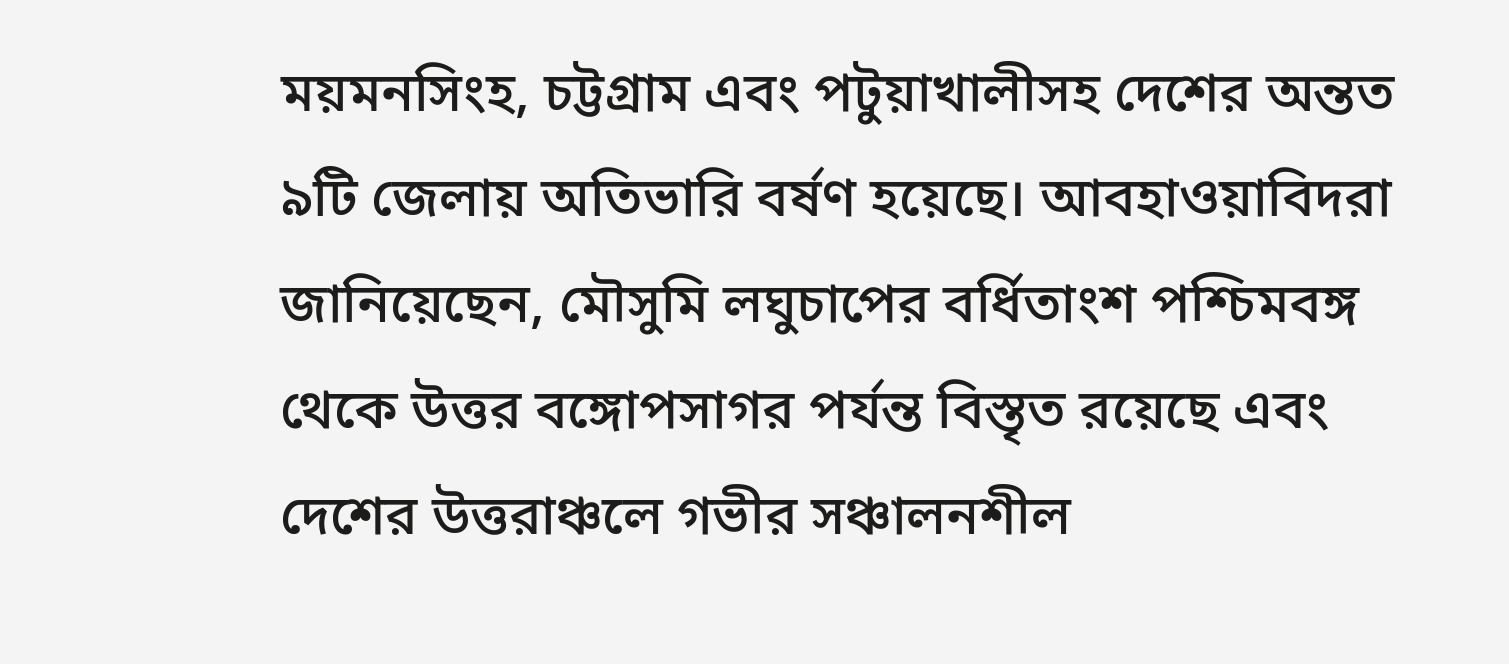ময়মনসিংহ, চট্টগ্রাম এবং পটুয়াখালীসহ দেশের অন্তত ৯টি জেলায় অতিভারি বর্ষণ হয়েছে। আবহাওয়াবিদরা জানিয়েছেন, মৌসুমি লঘুচাপের বর্ধিতাংশ পশ্চিমবঙ্গ থেকে উত্তর বঙ্গোপসাগর পর্যন্ত বিস্তৃত রয়েছে এবং দেশের উত্তরাঞ্চলে গভীর সঞ্চালনশীল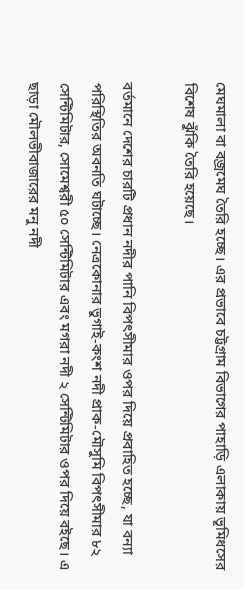মেঘমালা বা বজ্রমেঘ তৈরি হচ্ছে। এর প্রভাবে চট্টগ্রাম বিভাগের পাহাড়ি এলাকায় ভূমিধসের বিশেষ ঝুঁকি তৈরি হয়েছে।

বর্তমানে দেশের চারটি প্রধান নদীর পানি বিপৎসীমার ওপর দিয়ে প্রবাহিত হচ্ছে, যা বন্যা পরিস্থিতির অবনতি ঘটাচ্ছে। নেত্রকোনার ভুগাই-কংশ নদী প্রাক-মৌসুমি বিপৎসীমার ৮২ সেন্টিমিটার, সোমেশ্বরী ৫০ সেন্টিমিটার এবং মগরা নদী ২ সেন্টিমিটার ওপর দিয়ে বইছে। এ ছাড়া মৌলভীবাজারের মনু নদী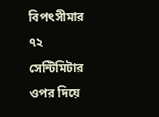বিপৎসীমার ৭২ সেন্টিমিটার ওপর দিয়ে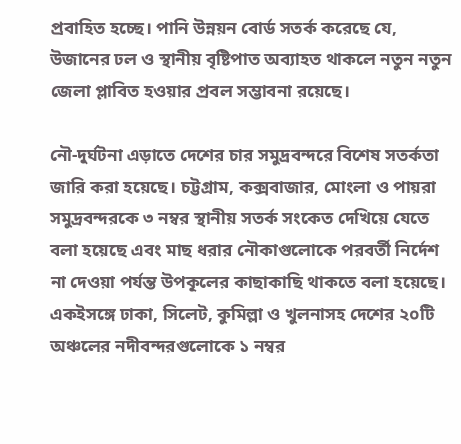প্রবাহিত হচ্ছে। পানি উন্নয়ন বোর্ড সতর্ক করেছে যে, উজানের ঢল ও স্থানীয় বৃষ্টিপাত অব্যাহত থাকলে নতুন নতুন জেলা প্লাবিত হওয়ার প্রবল সম্ভাবনা রয়েছে।

নৌ-দুর্ঘটনা এড়াতে দেশের চার সমুদ্রবন্দরে বিশেষ সতর্কতা জারি করা হয়েছে। চট্টগ্রাম, কক্সবাজার, মোংলা ও পায়রা সমুদ্রবন্দরকে ৩ নম্বর স্থানীয় সতর্ক সংকেত দেখিয়ে যেতে বলা হয়েছে এবং মাছ ধরার নৌকাগুলোকে পরবর্তী নির্দেশ না দেওয়া পর্যন্ত উপকূলের কাছাকাছি থাকতে বলা হয়েছে। একইসঙ্গে ঢাকা, সিলেট, কুমিল্লা ও খুলনাসহ দেশের ২০টি অঞ্চলের নদীবন্দরগুলোকে ১ নম্বর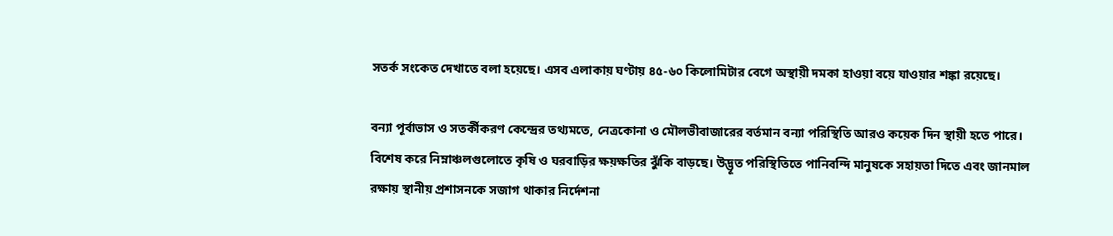সতর্ক সংকেত দেখাতে বলা হয়েছে। এসব এলাকায় ঘণ্টায় ৪৫-৬০ কিলোমিটার বেগে অস্থায়ী দমকা হাওয়া বয়ে যাওয়ার শঙ্কা রয়েছে।

বন্যা পূর্বাভাস ও সতর্কীকরণ কেন্দ্রের তথ্যমতে, নেত্রকোনা ও মৌলভীবাজারের বর্তমান বন্যা পরিস্থিতি আরও কয়েক দিন স্থায়ী হতে পারে। বিশেষ করে নিম্নাঞ্চলগুলোতে কৃষি ও ঘরবাড়ির ক্ষয়ক্ষতির ঝুঁকি বাড়ছে। উদ্ভূত পরিস্থিতিতে পানিবন্দি মানুষকে সহায়তা দিতে এবং জানমাল রক্ষায় স্থানীয় প্রশাসনকে সজাগ থাকার নির্দেশনা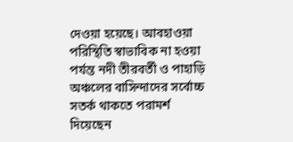দেওয়া হয়েছে। আবহাওয়া পরিস্থিতি স্বাভাবিক না হওয়া পর্যন্ত নদী তীরবর্তী ও পাহাড়ি অঞ্চলের বাসিন্দাদের সর্বোচ্চ সতর্ক থাকতে পরামর্শ দিয়েছেন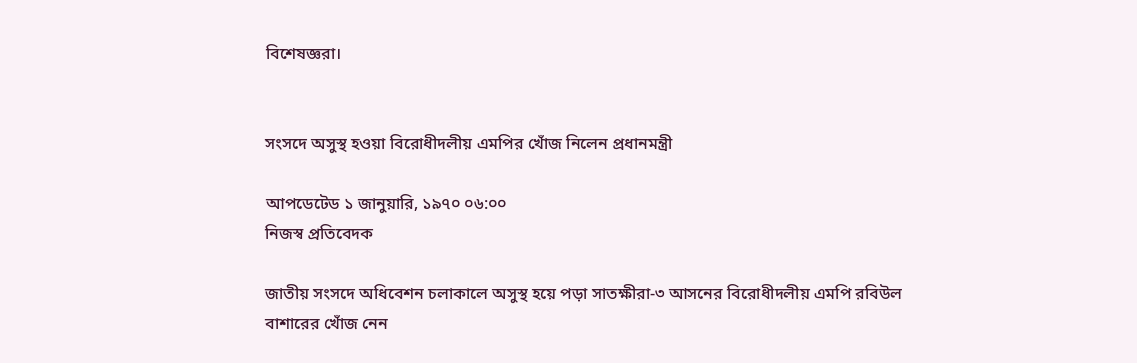বিশেষজ্ঞরা।


সংসদে অসুস্থ হওয়া বিরোধীদলীয় এমপির খোঁজ নিলেন প্রধানমন্ত্রী

আপডেটেড ১ জানুয়ারি, ১৯৭০ ০৬:০০
নিজস্ব প্রতিবেদক

জাতীয় সংসদে অধিবেশন চলাকালে অসুস্থ হয়ে পড়া সাতক্ষীরা-৩ আসনের বিরোধীদলীয় এমপি রবিউল বাশারের খোঁজ নেন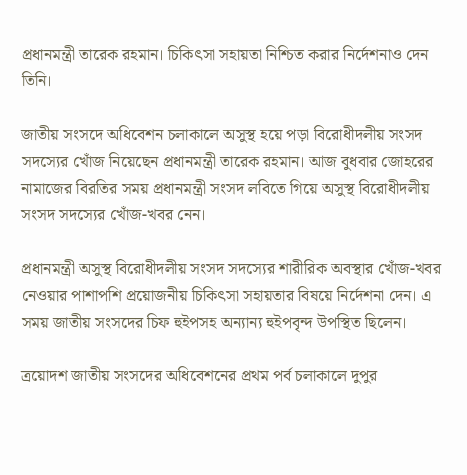প্রধানমন্ত্রী তারেক রহমান। চিকিৎসা সহায়তা নিশ্চিত করার নির্দেশনাও দেন তিনি।

জাতীয় সংসদে অধিবেশন চলাকালে অসুস্থ হয়ে পড়া বিরোধীদলীয় সংসদ সদস্যের খোঁজ নিয়েছেন প্রধানমন্ত্রী তারেক রহমান। আজ বুধবার জোহরের নামাজের বিরতির সময় প্রধানমন্ত্রী সংসদ লবিতে গিয়ে অসুস্থ বিরোধীদলীয় সংসদ সদস্যের খোঁজ-খবর নেন।

প্রধানমন্ত্রী অসুস্থ বিরোধীদলীয় সংসদ সদস্যের শারীরিক অবস্থার খোঁজ-খবর নেওয়ার পাশাপশি প্রয়োজনীয় চিকিৎসা সহায়তার বিষয়ে নির্দেশনা দেন। এ সময় জাতীয় সংসদের চিফ হুইপসহ অন্যান্য হুইপবৃন্দ উপস্থিত ছিলেন।

ত্রয়োদশ জাতীয় সংসদের অধিবেশনের প্রথম পর্ব চলাকালে দুপুর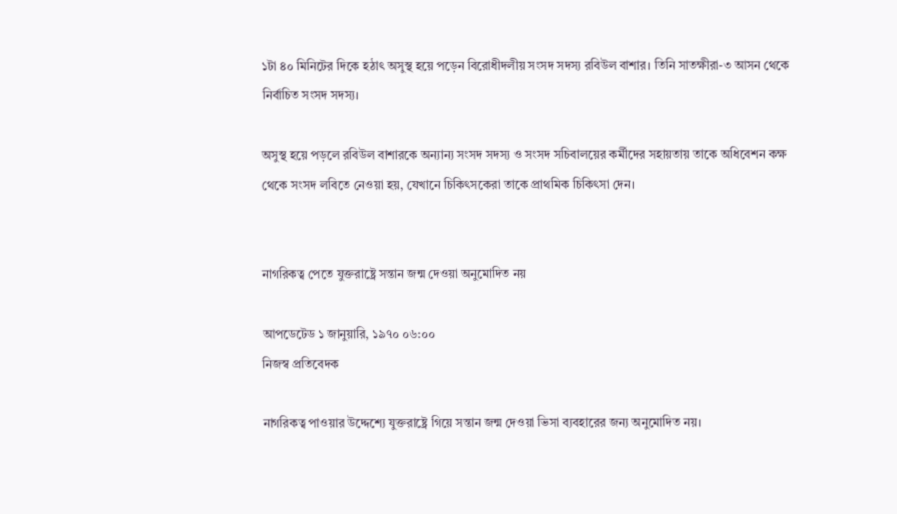১টা ৪০ মিনিটের দিকে হঠাৎ অসুস্থ হয়ে পড়েন বিরোধীদলীয় সংসদ সদস্য রবিউল বাশার। তিনি সাতক্ষীরা-৩ আসন থেকে নির্বাচিত সংসদ সদস্য।

অসুস্থ হয়ে পড়লে রবিউল বাশারকে অন্যান্য সংসদ সদস্য ও সংসদ সচিবালয়ের কর্মীদের সহায়তায় তাকে অধিবেশন কক্ষ থেকে সংসদ লবিতে নেওয়া হয়, যেখানে চিকিৎসকেরা তাকে প্রাথমিক চিকিৎসা দেন।


নাগরিকত্ব পেতে যুক্তরাষ্ট্রে সন্তান জন্ম দেওয়া অনুমোদিত নয়

আপডেটেড ১ জানুয়ারি, ১৯৭০ ০৬:০০
নিজস্ব প্রতিবেদক

নাগরিকত্ব পাওয়ার উদ্দেশ্যে যুক্তরাষ্ট্রে গিয়ে সন্তান জন্ম দেওয়া ভিসা ব্যবহারের জন্য অনুমোদিত নয়।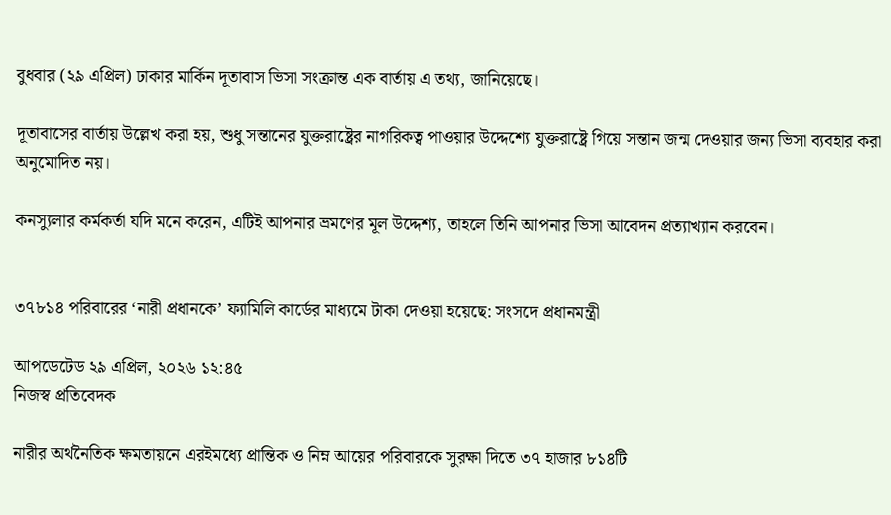বুধবার (২৯ এ‌প্রিল) ঢাকার মা‌র্কিন দূতাবাস ভিসা সংক্রান্ত এক বার্তায় এ তথ্য, জা‌নি‌য়ে‌ছে।

দূতাবা‌সের বার্তায় উ‌ল্লেখ করা হয়, শুধু সন্তানের যুক্তরাষ্ট্রের নাগরিকত্ব পাওয়ার উদ্দেশ্যে যুক্তরাষ্ট্রে গিয়ে সন্তান জন্ম দেওয়ার জন্য ভিসা ব্যবহার করা অনুমোদিত নয়।

কনস্যুলার কর্মকর্তা যদি মনে করেন, এটিই আপনার ভ্রমণের মূল উদ্দেশ্য, তাহলে তিনি আপনার ভিসা আবেদন প্রত্যাখ্যান করবেন।


৩৭৮১৪ পরিবারের ‘নারী প্রধানকে’ ফ্যামিলি কার্ডের মাধ্যমে টাকা দেওয়া হয়েছে: সংসদে প্রধানমন্ত্রী

আপডেটেড ২৯ এপ্রিল, ২০২৬ ১২:৪৫
নিজস্ব প্রতিবেদক

নারীর অর্থনৈতিক ক্ষমতায়নে এরইমধ্যে প্রান্তিক ও নিম্ন আয়ের পরিবারকে সুরক্ষা দিতে ৩৭ হাজার ৮১৪টি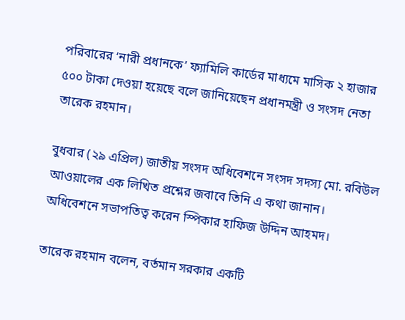পরিবারের ‘নারী প্রধানকে’ ফ্যামিলি কার্ডের মাধ্যমে মাসিক ২ হাজার ৫০০ টাকা দেওয়া হয়েছে বলে জানিয়েছেন প্রধানমন্ত্রী ও সংসদ নেতা তারেক রহমান।

বুধবার (২৯ এপ্রিল) জাতীয় সংসদ অধিবেশনে সংসদ সদস্য মো. রবিউল আওয়ালের এক লিখিত প্রশ্নের জবাবে তিনি এ কথা জানান। অধিবেশনে সভাপতিত্ব করেন স্পিকার হাফিজ উদ্দিন আহমদ।

তারেক রহমান বলেন, বর্তমান সরকার একটি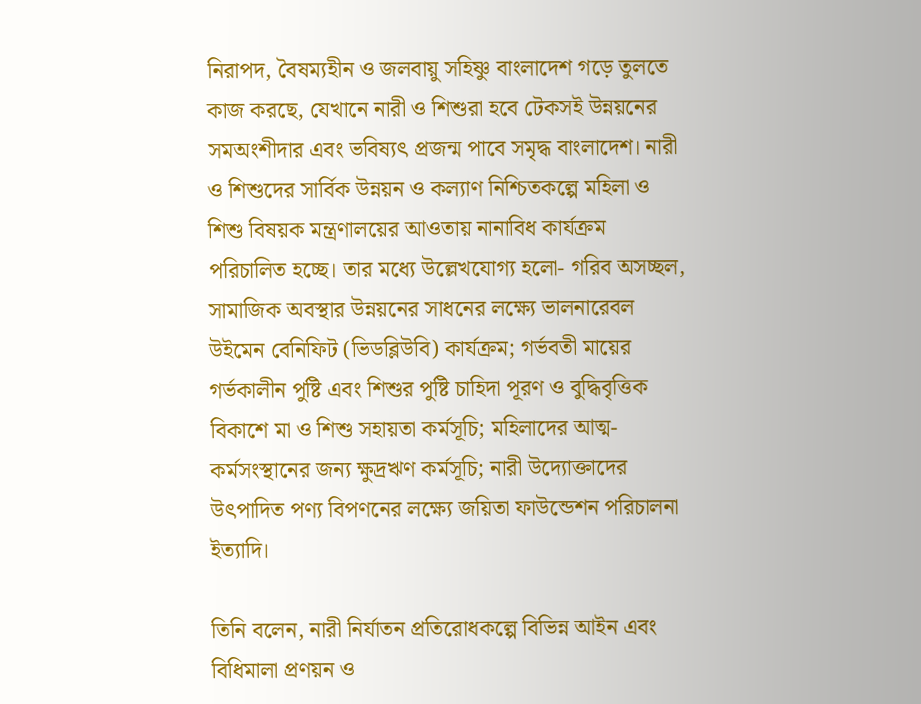নিরাপদ, বৈষম্যহীন ও জলবায়ু সহিষ্ণু বাংলাদেশ গড়ে তুলতে কাজ করছে, যেখানে নারী ও শিশুরা হবে টেকসই উন্নয়নের সমঅংশীদার এবং ভবিষ্যৎ প্রজন্ম পাবে সমৃদ্ধ বাংলাদেশ। নারী ও শিশুদের সার্বিক উন্নয়ন ও কল্যাণ নিশ্চিতকল্পে মহিলা ও শিশু বিষয়ক মন্ত্রণালয়ের আওতায় নানাবিধ কার্যক্রম পরিচালিত হচ্ছে। তার মধ্যে উল্লেখযোগ্য হলো- গরিব অসচ্ছল, সামাজিক অবস্থার উন্নয়নের সাধনের লক্ষ্যে ভালনারেবল উইমেন বেনিফিট (ভিডব্লিউবি) কার্যক্রম; গর্ভবতী মায়ের গর্ভকালীন পুষ্টি এবং শিশুর পুষ্টি চাহিদা পূরণ ও বুদ্ধিবৃত্তিক বিকাশে মা ও শিশু সহায়তা কর্মসূচি; মহিলাদের আত্ম-কর্মসংস্থানের জন্য ক্ষুদ্রঋণ কর্মসূচি; নারী উদ্যোক্তাদের উৎপাদিত পণ্য বিপণনের লক্ষ্যে জয়িতা ফাউন্ডেশন পরিচালনা ইত্যাদি।

তিনি বলেন, নারী নির্যাতন প্রতিরোধকল্পে বিভিন্ন আইন এবং বিধিমালা প্রণয়ন ও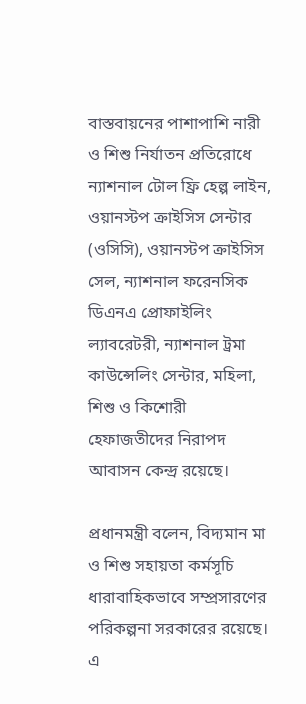বাস্তবায়নের পাশাপাশি নারী ও শিশু নির্যাতন প্রতিরোধে ন্যাশনাল টোল ফ্রি হেল্প লাইন, ওয়ানস্টপ ক্রাইসিস সেন্টার (ওসিসি), ওয়ানস্টপ ক্রাইসিস সেল, ন্যাশনাল ফরেনসিক ডিএনএ প্রোফাইলিং ল্যাবরেটরী, ন্যাশনাল ট্রমা কাউন্সেলিং সেন্টার, মহিলা, শিশু ও কিশোরী হেফাজতীদের নিরাপদ আবাসন কেন্দ্র রয়েছে।

প্রধানমন্ত্রী বলেন, বিদ্যমান মা ও শিশু সহায়তা কর্মসূচি ধারাবাহিকভাবে সম্প্রসারণের পরিকল্পনা সরকারের রয়েছে। এ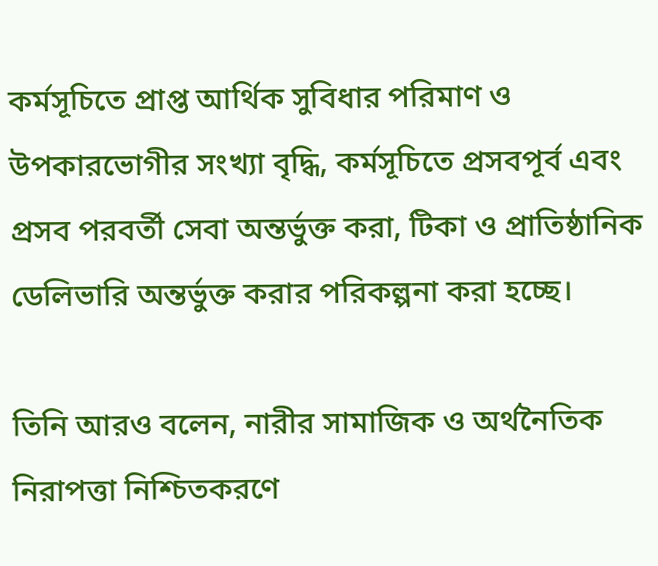কর্মসূচিতে প্রাপ্ত আর্থিক সুবিধার পরিমাণ ও উপকারভোগীর সংখ্যা বৃদ্ধি, কর্মসূচিতে প্রসবপূর্ব এবং প্রসব পরবর্তী সেবা অন্তর্ভুক্ত করা, টিকা ও প্রাতিষ্ঠানিক ডেলিভারি অন্তর্ভুক্ত করার পরিকল্পনা করা হচ্ছে।

তিনি আরও বলেন, নারীর সামাজিক ও অর্থনৈতিক নিরাপত্তা নিশ্চিতকরণে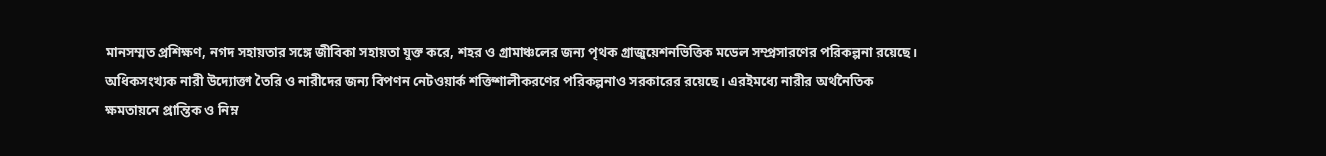মানসম্মত প্রশিক্ষণ, নগদ সহায়তার সঙ্গে জীবিকা সহায়তা যুক্ত করে, শহর ও গ্রামাঞ্চলের জন্য পৃথক গ্রাজুয়েশনভিত্তিক মডেল সম্প্রসারণের পরিকল্পনা রয়েছে। অধিকসংখ্যক নারী উদ্যোক্তা তৈরি ও নারীদের জন্য বিপণন নেটওয়ার্ক শক্তিশালীকরণের পরিকল্পনাও সরকারের রয়েছে। এরইমধ্যে নারীর অর্থনৈতিক ক্ষমতায়নে প্রান্তিক ও নিম্ন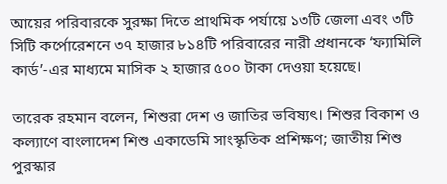আয়ের পরিবারকে সুরক্ষা দিতে প্রাথমিক পর্যায়ে ১৩টি জেলা এবং ৩টি সিটি কর্পোরেশনে ৩৭ হাজার ৮১৪টি পরিবারের নারী প্রধানকে ‘ফ্যামিলি কার্ড’-এর মাধ্যমে মাসিক ২ হাজার ৫০০ টাকা দেওয়া হয়েছে।

তারেক রহমান বলেন, শিশুরা দেশ ও জাতির ভবিষ্যৎ। শিশুর বিকাশ ও কল্যাণে বাংলাদেশ শিশু একাডেমি সাংস্কৃতিক প্রশিক্ষণ; জাতীয় শিশু পুরস্কার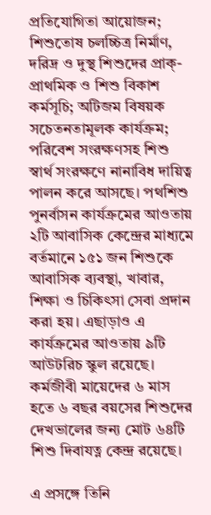প্রতিযোগিতা আয়োজন; শিশুতোষ চলচ্চিত্র নির্মাণ, দরিদ্র ও দুস্থ শিশুদের প্রাক্-প্রাথমিক ও শিশু বিকাশ কর্মসূচি; অটিজম বিষয়ক সচেতনতামূলক কার্যক্রম; পরিবেশ সংরক্ষণসহ শিশু স্বার্থ সংরক্ষণে নানাবিধ দায়িত্ব পালন করে আসছে। পথশিশু পুনর্বাসন কার্যক্রমের আওতায় ২টি আবাসিক কেন্দ্রের মাধ্যমে বর্তমানে ১৫১ জন শিশুকে আবাসিক ব্যবস্থা, খাবার, শিক্ষা ও চিকিৎসা সেবা প্রদান করা হয়। এছাড়াও এ কার্যক্রমের আওতায় ৯টি আউটরিচ স্কুল রয়েছে। কর্মজীবী মায়েদের ৬ মাস হতে ৬ বছর বয়সের শিশুদের দেখভালের জন্য মোট ৬৪টি শিশু দিবাযত্ন কেন্দ্র রয়েছে।

এ প্রসঙ্গে তিনি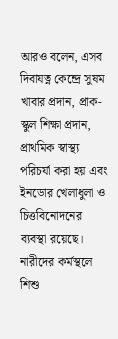আরও বলেন, এসব দিবাযত্ন কেন্দ্রে সুষম খাবার প্রদান, প্রাক-স্কুল শিক্ষা প্রদান, প্রাথমিক স্বাস্থ্য পরিচর্যা করা হয় এবং ইনডোর খেলাধুলা ও চিত্তবিনোদনের ব্যবস্থা রয়েছে। নারীদের কর্মস্থলে শিশু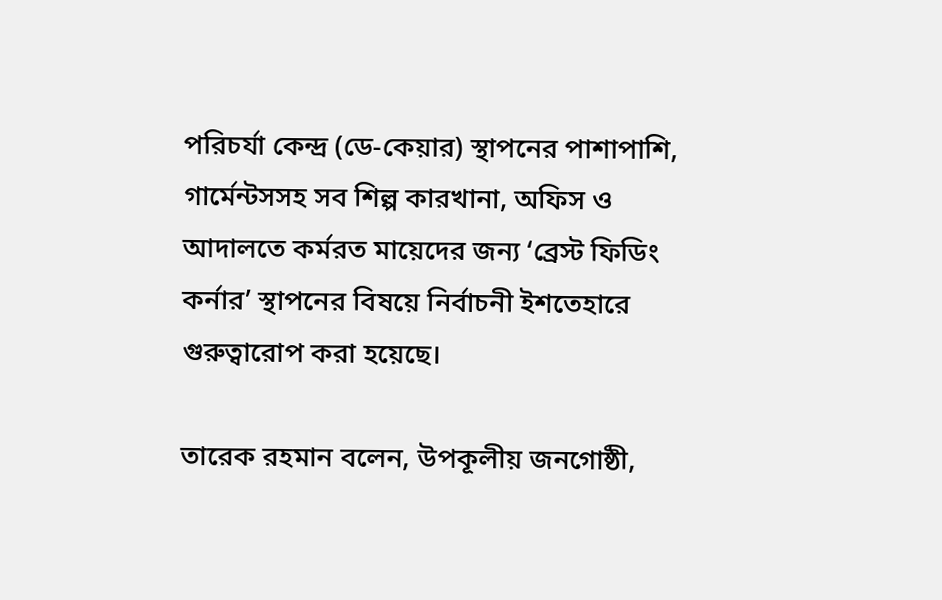পরিচর্যা কেন্দ্র (ডে-কেয়ার) স্থাপনের পাশাপাশি, গার্মেন্টসসহ সব শিল্প কারখানা, অফিস ও আদালতে কর্মরত মায়েদের জন্য ‘ব্রেস্ট ফিডিং কর্নার’ স্থাপনের বিষয়ে নির্বাচনী ইশতেহারে গুরুত্বারোপ করা হয়েছে।

তারেক রহমান বলেন, উপকূলীয় জনগোষ্ঠী,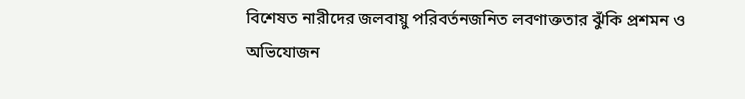বিশেষত নারীদের জলবায়ু পরিবর্তনজনিত লবণাক্ততার ঝুঁকি প্রশমন ও অভিযোজন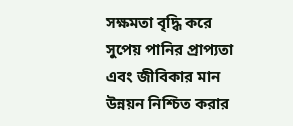সক্ষমতা বৃদ্ধি করে সুপেয় পানির প্রাপ্যতা এবং জীবিকার মান উন্নয়ন নিশ্চিত করার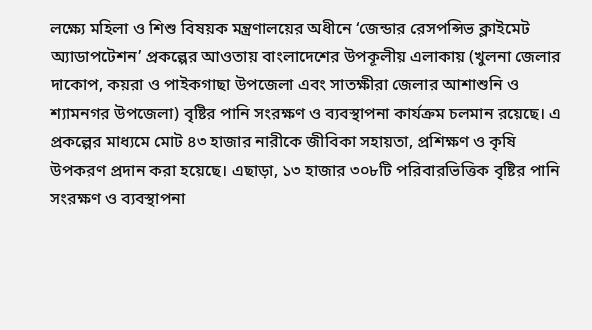লক্ষ্যে মহিলা ও শিশু বিষয়ক মন্ত্রণালয়ের অধীনে ‘জেন্ডার রেসপন্সিভ ক্লাইমেট অ্যাডাপটেশন’ প্রকল্পের আওতায় বাংলাদেশের উপকূলীয় এলাকায় (খুলনা জেলার দাকোপ, কয়রা ও পাইকগাছা উপজেলা এবং সাতক্ষীরা জেলার আশাশুনি ও শ্যামনগর উপজেলা) বৃষ্টির পানি সংরক্ষণ ও ব্যবস্থাপনা কার্যক্রম চলমান রয়েছে। এ প্রকল্পের মাধ্যমে মোট ৪৩ হাজার নারীকে জীবিকা সহায়তা, প্রশিক্ষণ ও কৃষি উপকরণ প্রদান করা হয়েছে। এছাড়া, ১৩ হাজার ৩০৮টি পরিবারভিত্তিক বৃষ্টির পানি সংরক্ষণ ও ব্যবস্থাপনা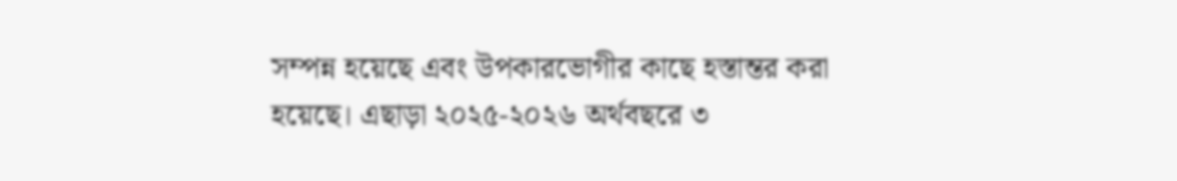সম্পন্ন হয়েছে এবং উপকারভোগীর কাছে হস্তান্তর করা হয়েছে। এছাড়া ২০২৫-২০২৬ অর্থবছরে ৩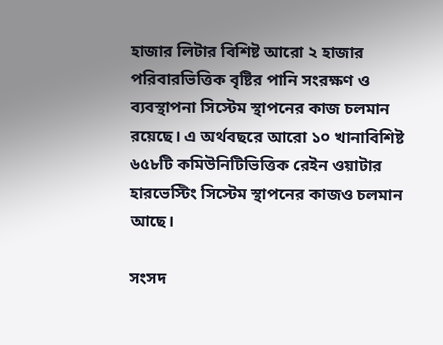হাজার লিটার বিশিষ্ট আরো ২ হাজার পরিবারভিত্তিক বৃষ্টির পানি সংরক্ষণ ও ব্যবস্থাপনা সিস্টেম স্থাপনের কাজ চলমান রয়েছে। এ অর্থবছরে আরো ১০ খানাবিশিষ্ট ৬৫৮টি কমিউনিটিভিত্তিক রেইন ওয়াটার হারভেস্টিং সিস্টেম স্থাপনের কাজও চলমান আছে।

সংসদ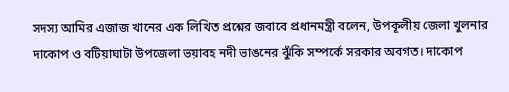সদস্য আমির এজাজ খানের এক লিখিত প্রশ্নের জবাবে প্রধানমন্ত্রী বলেন, উপকূলীয় জেলা খুলনার দাকোপ ও বটিয়াঘাটা উপজেলা ভয়াবহ নদী ভাঙনের ঝুঁকি সম্পর্কে সরকার অবগত। দাকোপ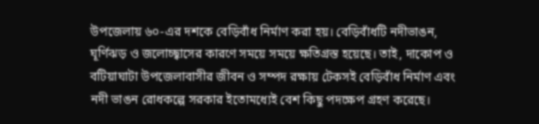উপজেলায় ৬০-এর দশকে বেড়িবাঁধ নির্মাণ করা হয়। বেড়িবাঁধটি নদীভাঙন, ঘূর্ণিঝড় ও জলোচ্ছ্বাসের কারণে সময়ে সময়ে ক্ষতিগ্রস্ত হয়েছে। তাই, দাকোপ ও বটিয়াঘাটা উপজেলাবাসীর জীবন ও সম্পদ রক্ষায় টেকসই বেড়িবাঁধ নির্মাণ এবং নদী ভাঙন রোধকল্পে সরকার ইতোমধ্যেই বেশ কিছু পদক্ষেপ গ্রহণ করেছে।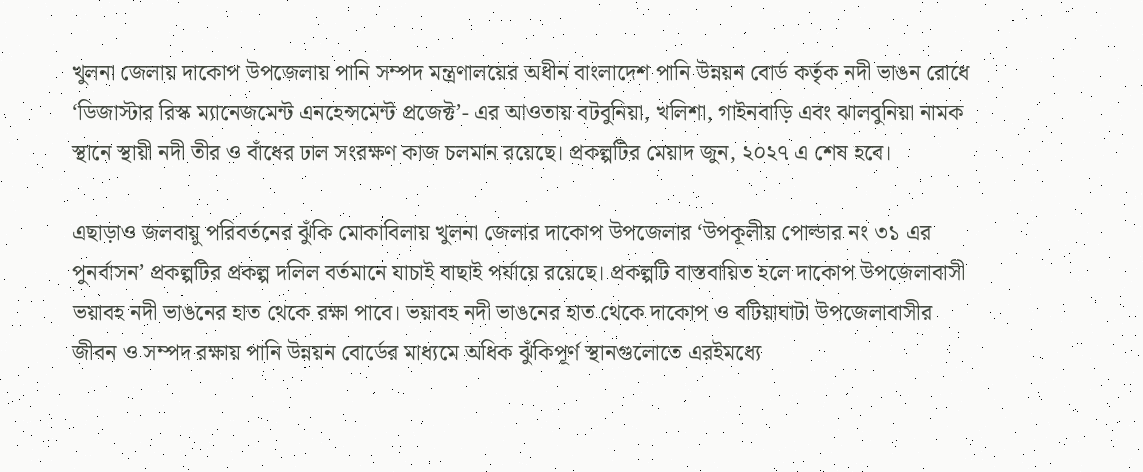খুলনা জেলায় দাকোপ উপজেলায় পানি সম্পদ মন্ত্রণালয়ের অধীন বাংলাদেশ পানি উন্নয়ন বোর্ড কর্তৃক নদী ভাঙন রোধে ‘ডিজাস্টার রিস্ক ম্যানেজমেন্ট এনহেন্সমেন্ট প্রজেক্ট’- এর আওতায় বটবুনিয়া, খলিশা, গাইনবাড়ি এবং ঝালবুনিয়া নামক স্থানে স্থায়ী নদী তীর ও বাঁধের ঢাল সংরক্ষণ কাজ চলমান রয়েছে। প্রকল্পটির মেয়াদ জুন, ২০২৭ এ শেষ হবে।

এছাড়াও জলবায়ু পরিবর্তনের ঝুঁকি মোকাবিলায় খুলনা জেলার দাকোপ উপজেলার ‘উপকূলীয় পোল্ডার নং ৩১ এর পুনর্বাসন’ প্রকল্পটির প্রকল্প দলিল বর্তমানে যাচাই বাছাই পর্যায়ে রয়েছে। প্রকল্পটি বাস্তবায়িত হলে দাকোপ উপজেলাবাসী ভয়াবহ নদী ভাঙনের হাত থেকে রক্ষা পাবে। ভয়াবহ নদী ভাঙনের হাত থেকে দাকোপ ও বটিয়াঘাটা উপজেলাবাসীর জীবন ও সম্পদ রক্ষায় পানি উন্নয়ন বোর্ডের মাধ্যমে অধিক ঝুঁকিপূর্ণ স্থানগুলোতে এরইমধ্যে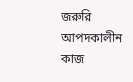জরুরি আপদকালীন কাজ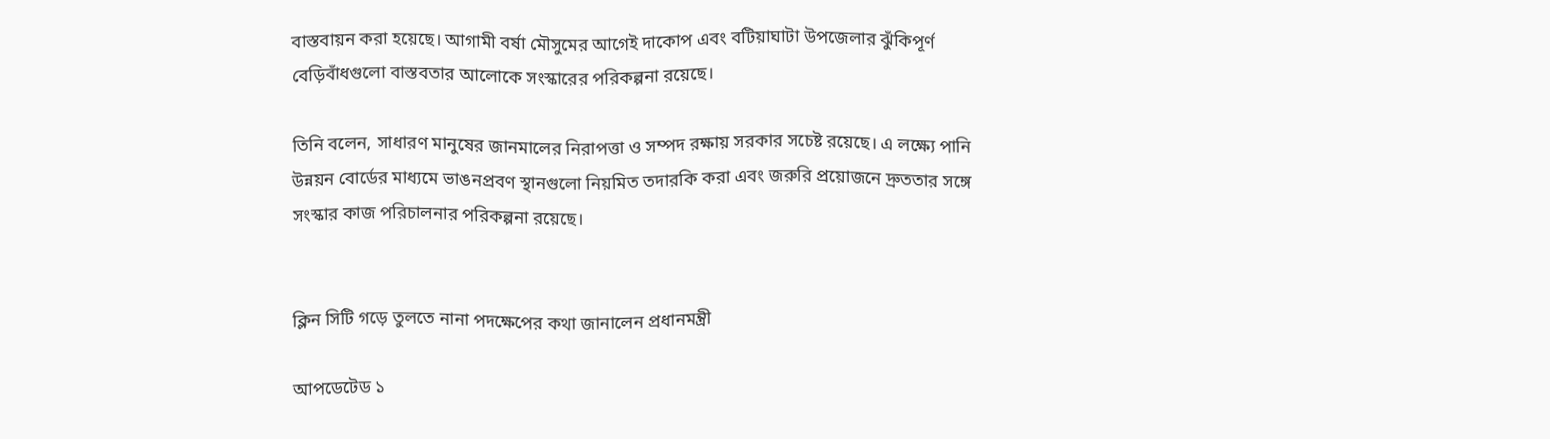বাস্তবায়ন করা হয়েছে। আগামী বর্ষা মৌসুমের আগেই দাকোপ এবং বটিয়াঘাটা উপজেলার ঝুঁকিপূর্ণ বেড়িবাঁধগুলো বাস্তবতার আলোকে সংস্কারের পরিকল্পনা রয়েছে।

তিনি বলেন, সাধারণ মানুষের জানমালের নিরাপত্তা ও সম্পদ রক্ষায় সরকার সচেষ্ট রয়েছে। এ লক্ষ্যে পানি উন্নয়ন বোর্ডের মাধ্যমে ভাঙনপ্রবণ স্থানগুলো নিয়মিত তদারকি করা এবং জরুরি প্রয়োজনে দ্রুততার সঙ্গে সংস্কার কাজ পরিচালনার পরিকল্পনা রয়েছে।


ক্লিন সিটি গড়ে তুলতে নানা পদক্ষেপের কথা জানালেন প্রধানমন্ত্রী

আপডেটেড ১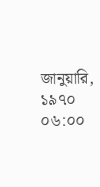জানুয়ারি, ১৯৭০ ০৬:০০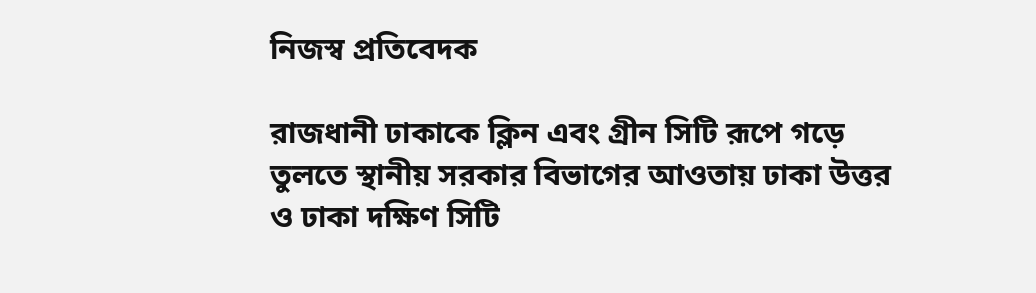নিজস্ব প্রতিবেদক

রাজধানী ঢাকাকে ক্লিন এবং গ্রীন সিটি রূপে গড়ে তুলতে স্থানীয় সরকার বিভাগের আওতায় ঢাকা উত্তর ও ঢাকা দক্ষিণ সিটি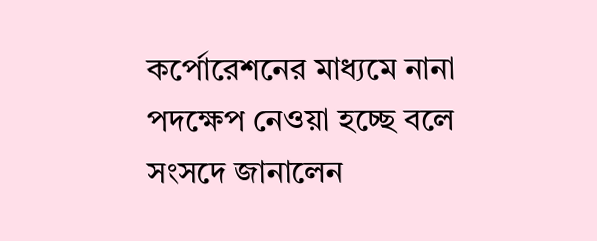কর্পোরেশনের মাধ্যমে নানা পদক্ষেপ নেওয়া হচ্ছে বলে সংসদে জানালেন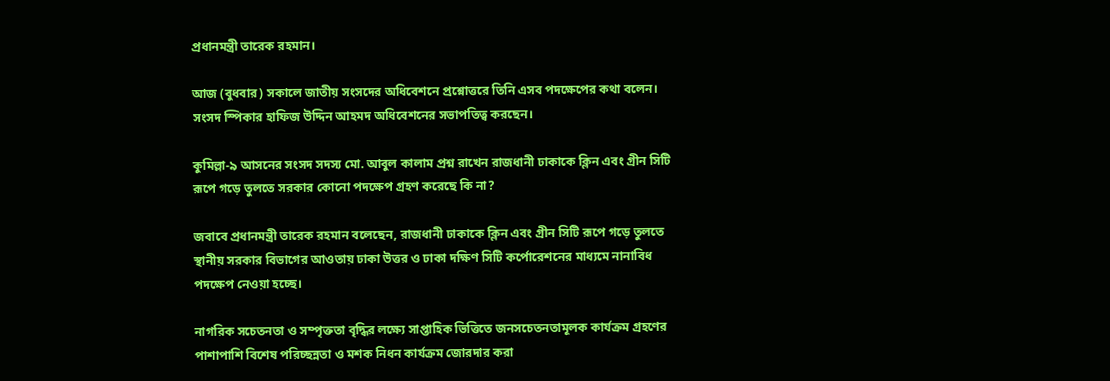প্রধানমন্ত্রী তারেক রহমান।

আজ (বুধবার) সকালে জাতীয় সংসদের অধিবেশনে প্রশ্নোত্তরে তিনি এসব পদক্ষেপের কথা বলেন। সংসদ স্পিকার হাফিজ উদ্দিন আহমদ অধিবেশনের সভাপতিত্ব করছেন।

কুমিল্লা-৯ আসনের সংসদ সদস্য মো. আবুল কালাম প্রশ্ন রাখেন রাজধানী ঢাকাকে ক্লিন এবং গ্রীন সিটি রূপে গড়ে তুলতে সরকার কোনো পদক্ষেপ গ্রহণ করেছে কি না?

জবাবে প্রধানমন্ত্রী তারেক রহমান বলেছেন, রাজধানী ঢাকাকে ক্লিন এবং গ্রীন সিটি রূপে গড়ে তুলতে স্থানীয় সরকার বিভাগের আওতায় ঢাকা উত্তর ও ঢাকা দক্ষিণ সিটি কর্পোরেশনের মাধ্যমে নানাবিধ পদক্ষেপ নেওয়া হচ্ছে।

নাগরিক সচেতনতা ও সম্পৃক্ততা বৃদ্ধির লক্ষ্যে সাপ্তাহিক ভিত্তিতে জনসচেতনতামূলক কার্যক্রম গ্রহণের পাশাপাশি বিশেষ পরিচ্ছন্নতা ও মশক নিধন কার্যক্রম জোরদার করা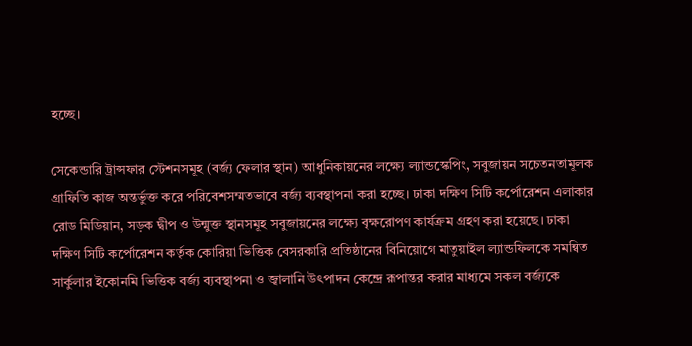হচ্ছে।

সেকেন্ডারি ট্রান্সফার স্টেশনসমূহ (বর্জ্য ফেলার স্থান) আধুনিকায়নের লক্ষ্যে ল্যান্ডস্কেপিং, সবুজায়ন সচেতনতামূলক গ্রাফিতি কাজ অন্তর্ভুক্ত করে পরিবেশসম্মতভাবে বর্জ্য ব্যবস্থাপনা করা হচ্ছে। ঢাকা দক্ষিণ সিটি কর্পোরেশন এলাকার রোড মিডিয়ান, সড়ক দ্বীপ ও উন্মুক্ত স্থানসমূহ সবুজায়নের লক্ষ্যে বৃক্ষরোপণ কার্যক্রম গ্রহণ করা হয়েছে। ঢাকা দক্ষিণ সিটি কর্পোরেশন কর্তৃক কোরিয়া ভিত্তিক বেসরকারি প্রতিষ্ঠানের বিনিয়োগে মাতুয়াইল ল্যান্ডফিলকে সমন্বিত সার্কুলার ইকোনমি ভিত্তিক বর্জ্য ব্যবস্থাপনা ও জ্বালানি উৎপাদন কেন্দ্রে রূপান্তর করার মাধ্যমে সকল বর্জ্যকে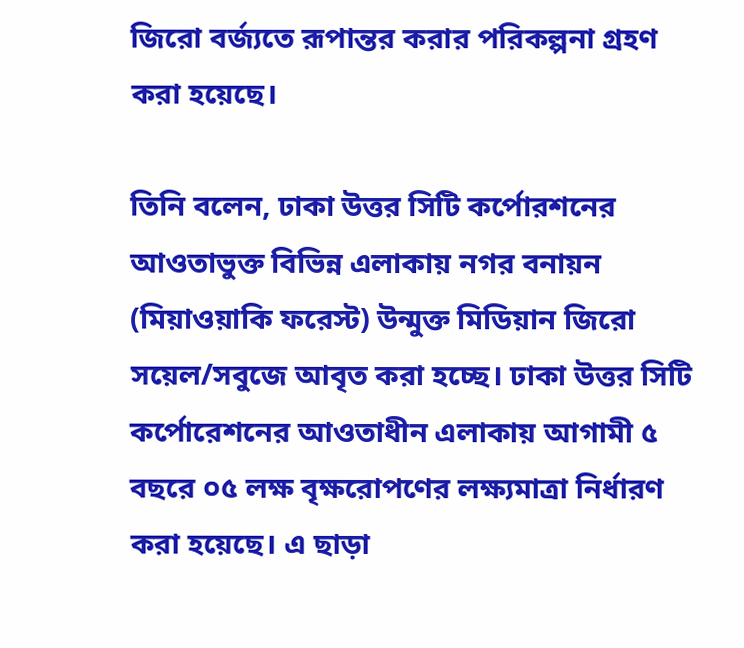জিরো বর্জ্যতে রূপান্তর করার পরিকল্পনা গ্রহণ করা হয়েছে।

তিনি বলেন, ঢাকা উত্তর সিটি কর্পোরশনের আওতাভুক্ত বিভিন্ন এলাকায় নগর বনায়ন (মিয়াওয়াকি ফরেস্ট) উন্মুক্ত মিডিয়ান জিরো সয়েল/সবুজে আবৃত করা হচ্ছে। ঢাকা উত্তর সিটি কর্পোরেশনের আওতাধীন এলাকায় আগামী ৫ বছরে ০৫ লক্ষ বৃক্ষরোপণের লক্ষ্যমাত্রা নির্ধারণ করা হয়েছে। এ ছাড়া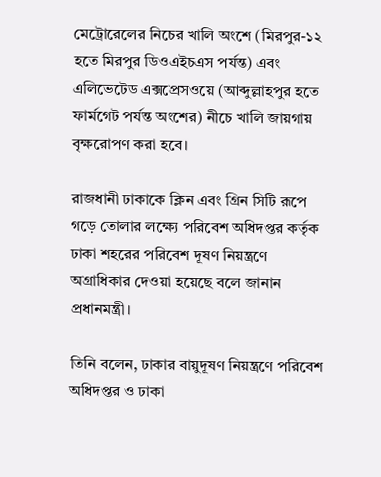মেট্রোরেলের নিচের খালি অংশে (মিরপুর-১২ হতে মিরপুর ডিওএইচএস পর্যন্ত) এবং এলিভেটেড এক্সপ্রেসওয়ে (আব্দুল্লাহপুর হতে ফার্মগেট পর্যন্ত অংশের) নীচে খালি জায়গায় বৃক্ষরোপণ করা হবে।

রাজধানী ঢাকাকে ক্লিন এবং গ্রিন সিটি রূপে গড়ে তোলার লক্ষ্যে পরিবেশ অধিদপ্তর কর্তৃক ঢাকা শহরের পরিবেশ দূষণ নিয়ন্ত্রণে অগ্রাধিকার দেওয়া হয়েছে বলে জানান প্রধানমন্ত্রী।

তিনি বলেন, ঢাকার বায়ুদূষণ নিয়ন্ত্রণে পরিবেশ অধিদপ্তর ও ঢাকা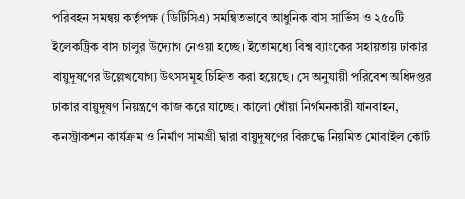পরিবহন সমন্বয় কর্তৃপক্ষ (ডিটিসিএ) সমন্বিতভাবে আধুনিক বাস সার্ভিস ও ২৫০টি ইলেকট্রিক বাস চালুর উদ্যোগ নেওয়া হচ্ছে। ইতোমধ্যে বিশ্ব ব্যাংকের সহায়তায় ঢাকার বায়ুদূষণের উল্লেখযোগ্য উৎসসমূহ চিহ্নিত করা হয়েছে। সে অনুযায়ী পরিবেশ অধিদপ্তর ঢাকার বায়ুদূষণ নিয়ন্ত্রণে কাজ করে যাচ্ছে। কালো ধোঁয়া নির্গমনকারী যানবাহন, কনস্ট্রাকশন কার্যক্রম ও নির্মাণ সামগ্রী দ্বারা বায়ুদূষণের বিরুদ্ধে নিয়মিত মোবাইল কোর্ট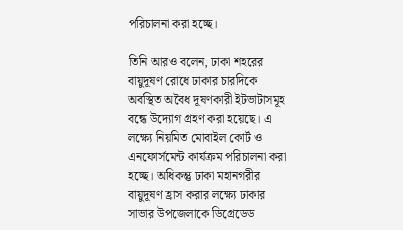পরিচালনা করা হচ্ছে।

তিনি আরও বলেন, ঢাকা শহরের বায়ুদূষণ রোধে ঢাকার চারদিকে অবস্থিত অবৈধ দূষণকারী ইটভাটাসমূহ বন্ধে উদ্যোগ গ্রহণ করা হয়েছে। এ লক্ষ্যে নিয়মিত মোবাইল কোর্ট ও এনফোর্সমেন্ট কার্যক্রম পরিচালনা করা হচ্ছে। অধিকন্তু ঢাকা মহানগরীর বায়ুদূষণ হ্রাস করার লক্ষ্যে ঢাকার সাভার উপজেলাকে ডিগ্রেডেড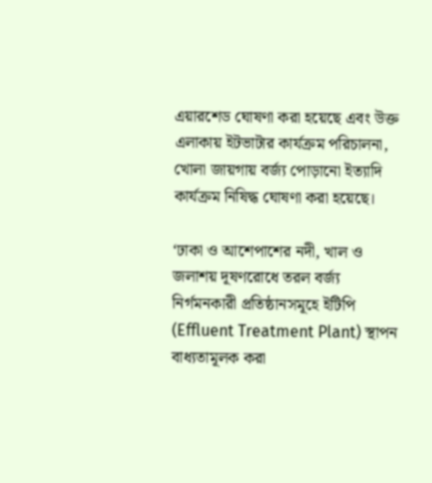এয়ারশেড ঘোষণা করা হয়েছে এবং উক্ত এলাকায় ইটভাটার কার্যক্রম পরিচালনা, খোলা জায়গায় বর্জ্য পোড়ানো ইত্যাদি কার্যক্রম নিষিদ্ধ ঘোষণা করা হয়েছে।

‘ঢাকা ও আশেপাশের নদী, খাল ও জলাশয় দূষণরোধে তরল বর্জ্য নির্গমনকারী প্রতিষ্ঠানসমূহে ইটিপি (Effluent Treatment Plant) স্থাপন বাধ্যতামূলক করা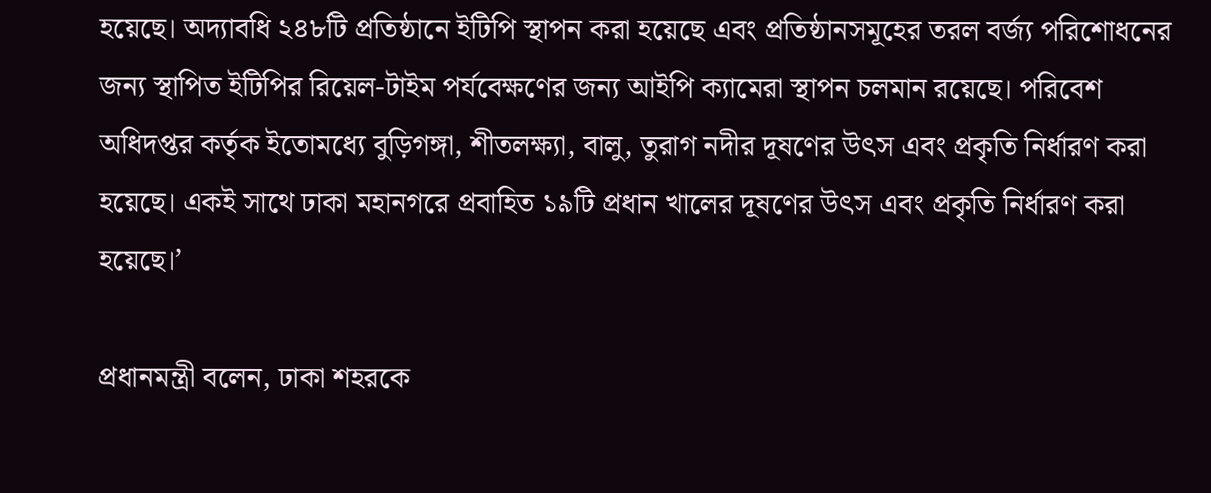হয়েছে। অদ্যাবধি ২৪৮টি প্রতিষ্ঠানে ইটিপি স্থাপন করা হয়েছে এবং প্রতিষ্ঠানসমূহের তরল বর্জ্য পরিশোধনের জন্য স্থাপিত ইটিপির রিয়েল-টাইম পর্যবেক্ষণের জন্য আইপি ক্যামেরা স্থাপন চলমান রয়েছে। পরিবেশ অধিদপ্তর কর্তৃক ইতোমধ্যে বুড়িগঙ্গা, শীতলক্ষ্যা, বালু, তুরাগ নদীর দূষণের উৎস এবং প্রকৃতি নির্ধারণ করা হয়েছে। একই সাথে ঢাকা মহানগরে প্রবাহিত ১৯টি প্রধান খালের দূষণের উৎস এবং প্রকৃতি নির্ধারণ করা হয়েছে।’

প্রধানমন্ত্রী বলেন, ঢাকা শহরকে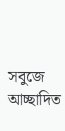সবুজে আচ্ছাদিত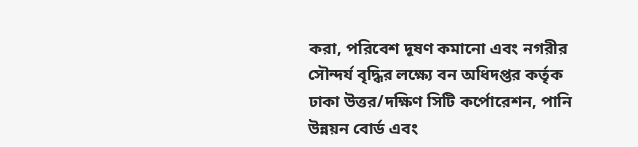করা, পরিবেশ দূষণ কমানো এবং নগরীর সৌন্দর্য বৃদ্ধির লক্ষ্যে বন অধিদপ্তর কর্তৃক ঢাকা উত্তর/দক্ষিণ সিটি কর্পোরেশন, পানি উন্নয়ন বোর্ড এবং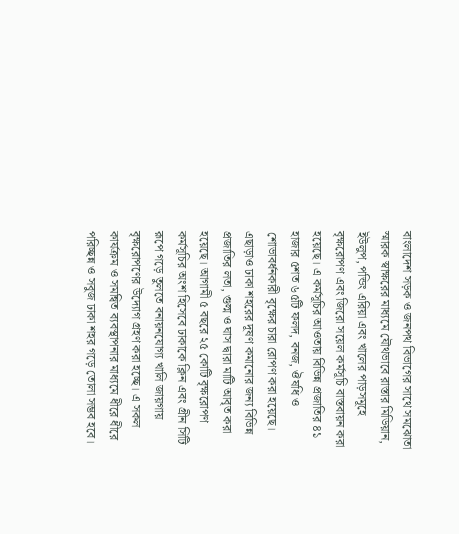বাংলাদেশ সড়ক ও জনপথ বিভাগের সাথে সমঝোতা স্মারক স্বাক্ষরের মাধ্যমে যৌথভাবে রাস্তার মিডিয়ান, ইউলুপ, পন্ডিং এরিয়া এবং খালের পাড়সমূহে বৃক্ষরোপণ এবং জিরো সয়েল কর্মসূচি বাস্তবায়ন করা হয়েছে। এ কর্মসূচির আওতায় বিভিন্ন প্রজাতির ৪১ হাজার ৫শত ৬৫টি ফলদ, বনজ, ঔষধি ও শোভাবর্ধনকারী বৃক্ষের চারা রোপণ করা হয়েছে। এছাড়াও ঢাকা শহরের দূষণ কমানোর জন্য বিভিন্ন প্রজাতির লতা, গুল্ম ও ঘাস দ্বারা মাটি আবৃত করা হয়েছে। আগামী ৫ বছরে ২৫ কোটি বৃক্ষরোপণ কর্মসূচির অংশ হিসেবে ঢাকাকে ক্লিন এবং গ্রীন সিটি রূপে গড়ে তুলতে বনায়নযোগ্য খালি জায়গায় বৃক্ষরোপণের উদ্যোগ গ্রহণ করা হচ্ছে। এ সকল কার্যক্রম ও সমন্বিত ব্যবস্থাপনার মাধ্যমে ধীরে ধীরে পরিচ্ছন্ন ও সবুজ ঢাকা শহর গড়ে তোলা সম্ভব হবে।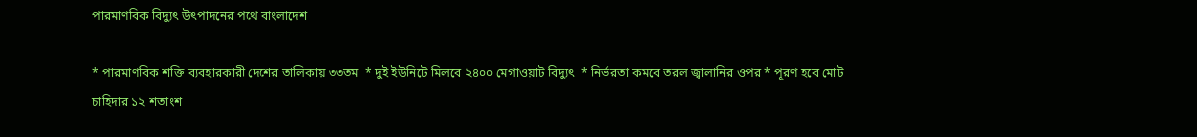পারমাণবিক বিদ্যুৎ উৎপাদনের পথে বাংলাদেশ

* পারমাণবিক শক্তি ব্যবহারকারী দেশের তালিকায় ৩৩তম  * দুই ইউনিটে মিলবে ২৪০০ মেগাওয়াট বিদ্যুৎ  * নির্ভরতা কমবে তরল জ্বালানির ওপর * পূরণ হবে মোট চাহিদার ১২ শতাংশ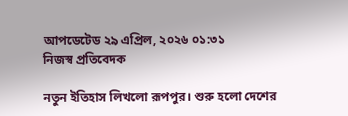আপডেটেড ২৯ এপ্রিল, ২০২৬ ০১:৩১
নিজস্ব প্রতিবেদক

নতুন ইতিহাস লিখলো রূপপুর। শুরু হলো দেশের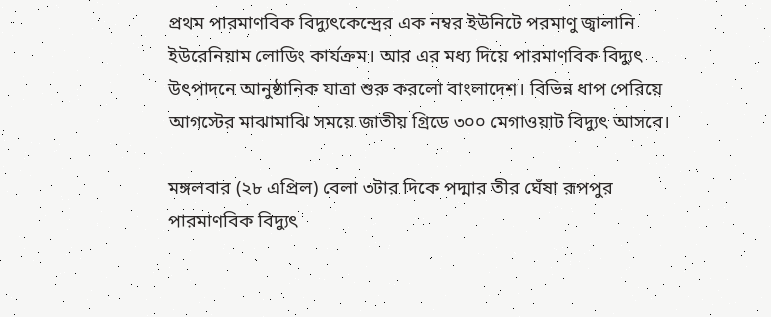প্রথম পারমাণবিক বিদ্যুৎকেন্দ্রের এক নম্বর ইউনিটে পরমাণু জ্বালানি ইউরেনিয়াম লোডিং কার্যক্রম। আর এর মধ্য দিয়ে পারমাণবিক বিদ্যুৎ উৎপাদনে আনুষ্ঠানিক যাত্রা শুরু করলো বাংলাদেশ। বিভিন্ন ধাপ পেরিয়ে আগস্টের মাঝামাঝি সময়ে জাতীয় গ্রিডে ৩০০ মেগাওয়াট বিদ্যুৎ আসবে।

মঙ্গলবার (২৮ এপ্রিল) বেলা ৩টার দিকে পদ্মার তীর ঘেঁষা রূপপুর পারমাণবিক বিদ্যুৎ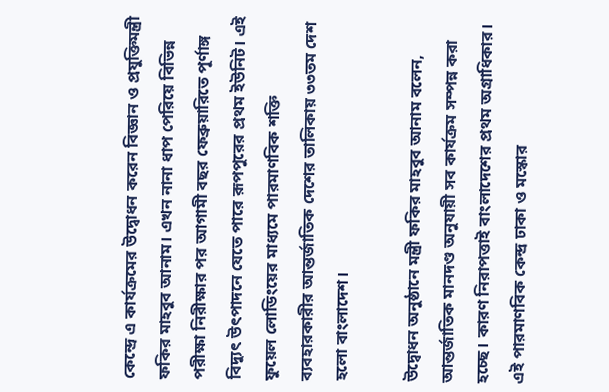কেন্দ্রে এ কার্যক্রমের উদ্বোধন করেন বিজ্ঞান ও প্রযুক্তিমন্ত্রী ফকির মাহবুব আনাম। এখন নানা ধাপ পেরিয়ে বিভিন্ন পরীক্ষা নিরীক্ষার পর আগামী বছর ফেব্রুয়ারিতে পূর্ণাঙ্গ বিদ্যুৎ উৎপাদনে যেতে পারে রূপপুরের প্রথম ইউনিট। এই ফুয়েল লোডিংয়ের মাধ্যমে পারমাণবিক শক্তি ব্যবহারকারীর আন্তর্জাতিক দেশের তালিকায় ৩৩তম দেশ হলো বাংলাদেশ।

উদ্বোধন অনুষ্ঠানে মন্ত্রী ফকির মাহবুব আনাম বলেন, আন্তর্জাতিক মানদণ্ড অনুযায়ী সব কার্যক্রম সম্পন্ন করা হচ্ছে। কারণ নিরাপত্তাই বাংলাদেশের প্রথম অগ্রাধিকার। এই পারমাণবিক কেন্দ্র ঢাকা ও মস্কোর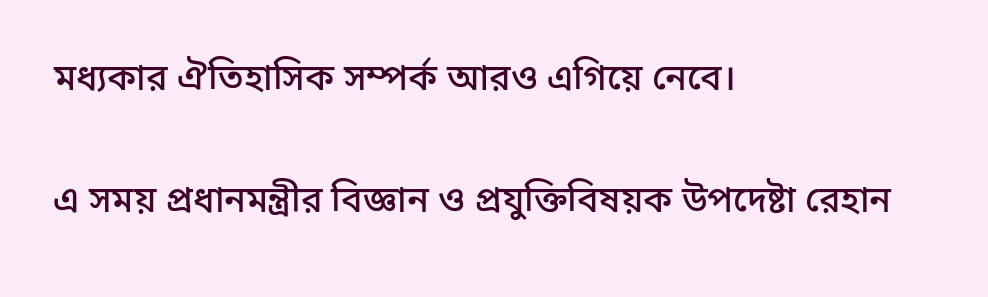মধ্যকার ঐতিহাসিক সম্পর্ক আরও এগিয়ে নেবে।

এ সময় প্রধানমন্ত্রীর বিজ্ঞান ও প্রযুক্তিবিষয়ক উপদেষ্টা রেহান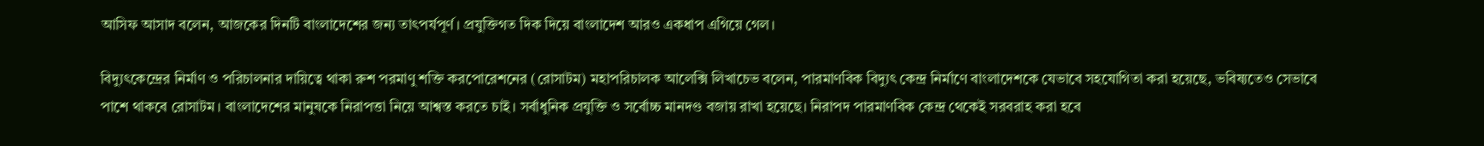আসিফ আসাদ বলেন, আজকের দিনটি বাংলাদেশের জন্য তাৎপর্যপূর্ণ। প্রযুক্তিগত দিক দিয়ে বাংলাদেশ আরও একধাপ এগিয়ে গেল।

বিদ্যুৎকেন্দ্রের নির্মাণ ও পরিচালনার দায়িত্বে থাকা রুশ পরমাণু শক্তি করপোরেশনের (রোসাটম) মহাপরিচালক আলেক্সি লিখাচেভ বলেন, পারমাণবিক বিদ্যুৎ কেন্দ্র নির্মাণে বাংলাদেশকে যেভাবে সহযোগিতা করা হয়েছে, ভবিষ্যতেও সেভাবে পাশে থাকবে রোসাটম। বাংলাদেশের মানুষকে নিরাপত্তা নিয়ে আশ্বস্ত করতে চাই। সর্বাধুনিক প্রযুক্তি ও সর্বোচ্চ মানদণ্ড বজায় রাখা হয়েছে। নিরাপদ পারমাণবিক কেন্দ্র থেকেই সরবরাহ করা হবে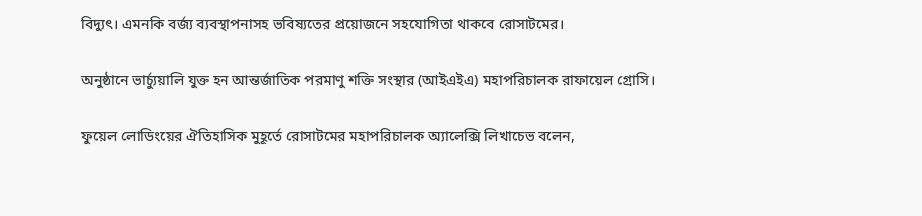বিদ্যুৎ। এমনকি বর্জ্য ব্যবস্থাপনাসহ ভবিষ্যতের প্রয়োজনে সহযোগিতা থাকবে রোসাটমের।

অনুষ্ঠানে ভার্চ্যুয়ালি যুক্ত হন আন্তর্জাতিক পরমাণু শক্তি সংস্থার (আইএইএ) মহাপরিচালক রাফায়েল গ্রোসি।

ফুয়েল লোডিংয়ের ঐতিহাসিক মুহূর্তে রোসাটমের মহাপরিচালক অ্যালেক্সি লিখাচেভ বলেন,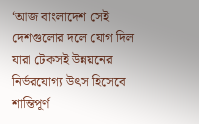‘আজ বাংলাদেশ সেই দেশগুলোর দলে যোগ দিল যারা টেকসই উন্নয়নের নির্ভরযোগ্য উৎস হিসেবে শান্তিপূর্ণ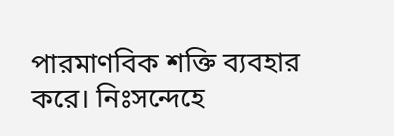পারমাণবিক শক্তি ব্যবহার করে। নিঃসন্দেহে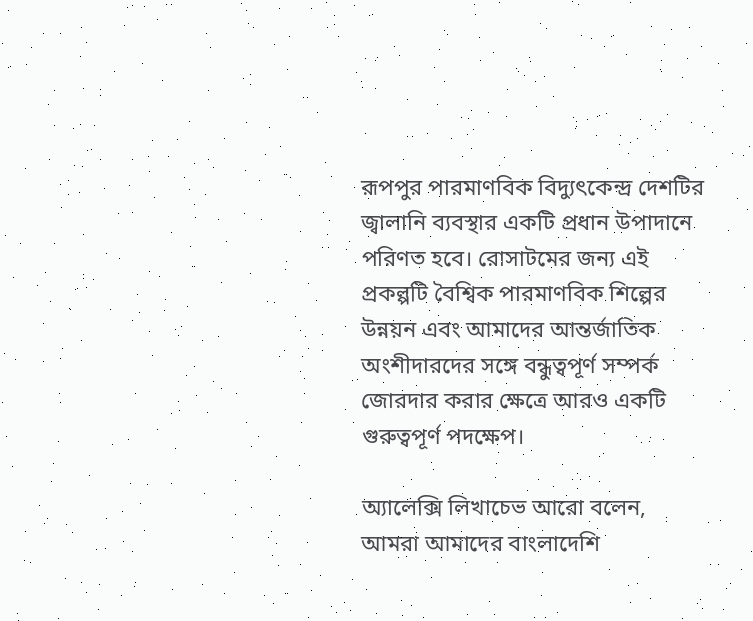রূপপুর পারমাণবিক বিদ্যুৎকেন্দ্র দেশটির জ্বালানি ব্যবস্থার একটি প্রধান উপাদানে পরিণত হবে। রোসাটমের জন্য এই প্রকল্পটি বৈশ্বিক পারমাণবিক শিল্পের উন্নয়ন এবং আমাদের আন্তর্জাতিক অংশীদারদের সঙ্গে বন্ধুত্বপূর্ণ সম্পর্ক জোরদার করার ক্ষেত্রে আরও একটি গুরুত্বপূর্ণ পদক্ষেপ।

অ্যালেক্সি লিখাচেভ আরো বলেন, আমরা আমাদের বাংলাদেশি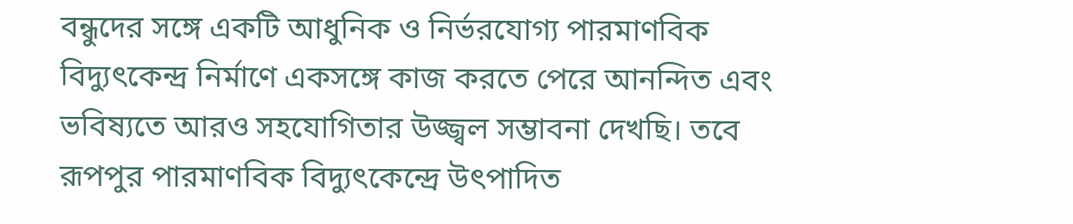বন্ধুদের সঙ্গে একটি আধুনিক ও নির্ভরযোগ্য পারমাণবিক বিদ্যুৎকেন্দ্র নির্মাণে একসঙ্গে কাজ করতে পেরে আনন্দিত এবং ভবিষ্যতে আরও সহযোগিতার উজ্জ্বল সম্ভাবনা দেখছি। তবে রূপপুর পারমাণবিক বিদ্যুৎকেন্দ্রে উৎপাদিত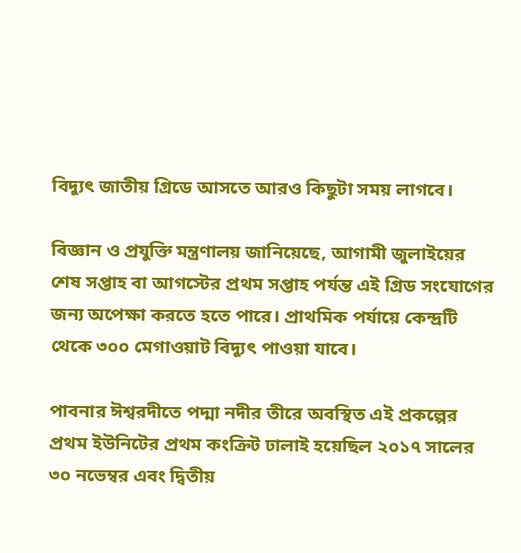বিদ্যুৎ জাতীয় গ্রিডে আসতে আরও কিছুটা সময় লাগবে।

বিজ্ঞান ও প্রযুক্তি মন্ত্রণালয় জানিয়েছে, আগামী জুলাইয়ের শেষ সপ্তাহ বা আগস্টের প্রথম সপ্তাহ পর্যন্ত এই গ্রিড সংযোগের জন্য অপেক্ষা করতে হতে পারে। প্রাথমিক পর্যায়ে কেন্দ্রটি থেকে ৩০০ মেগাওয়াট বিদ্যুৎ পাওয়া যাবে।

পাবনার ঈশ্বরদীতে পদ্মা নদীর তীরে অবস্থিত এই প্রকল্পের প্রথম ইউনিটের প্রথম কংক্রিট ঢালাই হয়েছিল ২০১৭ সালের ৩০ নভেম্বর এবং দ্বিতীয়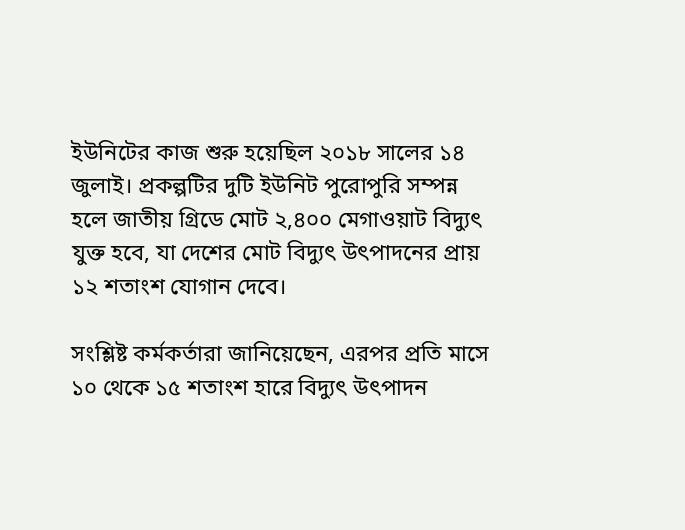ইউনিটের কাজ শুরু হয়েছিল ২০১৮ সালের ১৪ জুলাই। প্রকল্পটির দুটি ইউনিট পুরোপুরি সম্পন্ন হলে জাতীয় গ্রিডে মোট ২,৪০০ মেগাওয়াট বিদ্যুৎ যুক্ত হবে, যা দেশের মোট বিদ্যুৎ উৎপাদনের প্রায় ১২ শতাংশ যোগান দেবে।

সংশ্লিষ্ট কর্মকর্তারা জানিয়েছেন, এরপর প্রতি মাসে ১০ থেকে ১৫ শতাংশ হারে বিদ্যুৎ উৎপাদন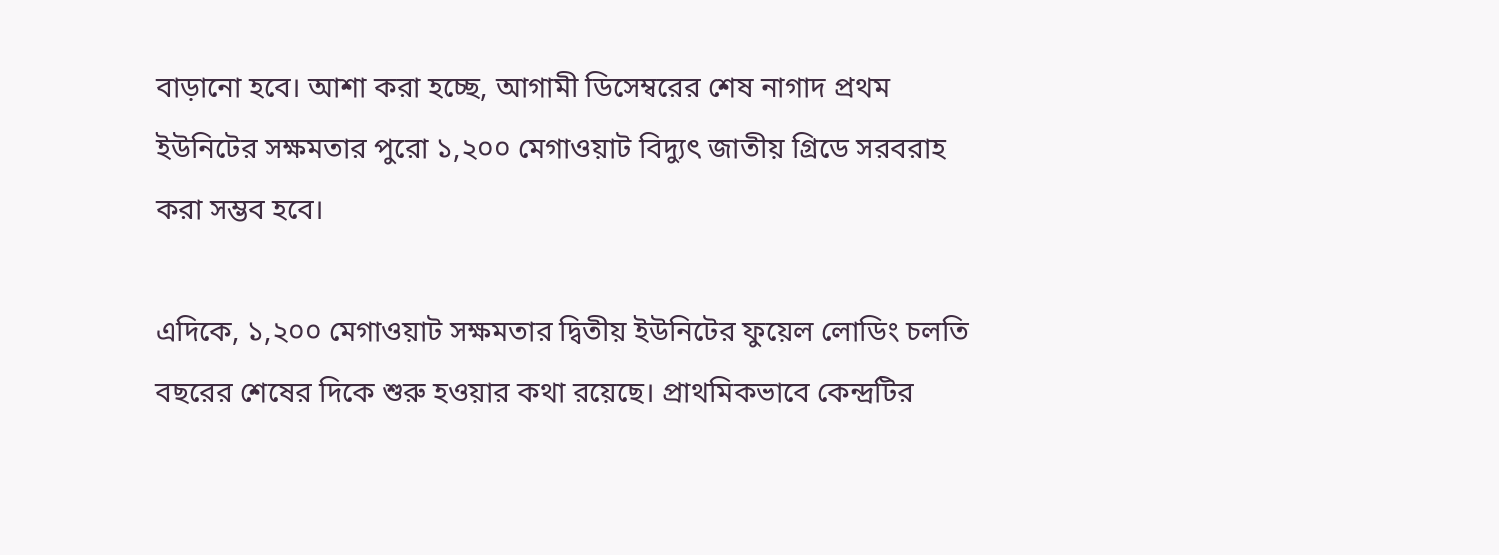বাড়ানো হবে। আশা করা হচ্ছে, আগামী ডিসেম্বরের শেষ নাগাদ প্রথম ইউনিটের সক্ষমতার পুরো ১,২০০ মেগাওয়াট বিদ্যুৎ জাতীয় গ্রিডে সরবরাহ করা সম্ভব হবে।

এদিকে, ১,২০০ মেগাওয়াট সক্ষমতার দ্বিতীয় ইউনিটের ফুয়েল লোডিং চলতি বছরের শেষের দিকে শুরু হওয়ার কথা রয়েছে। প্রাথমিকভাবে কেন্দ্রটির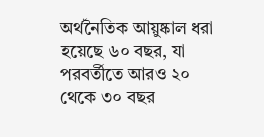অর্থনৈতিক আয়ুষ্কাল ধরা হয়েছে ৬০ বছর, যা পরবর্তীতে আরও ২০ থেকে ৩০ বছর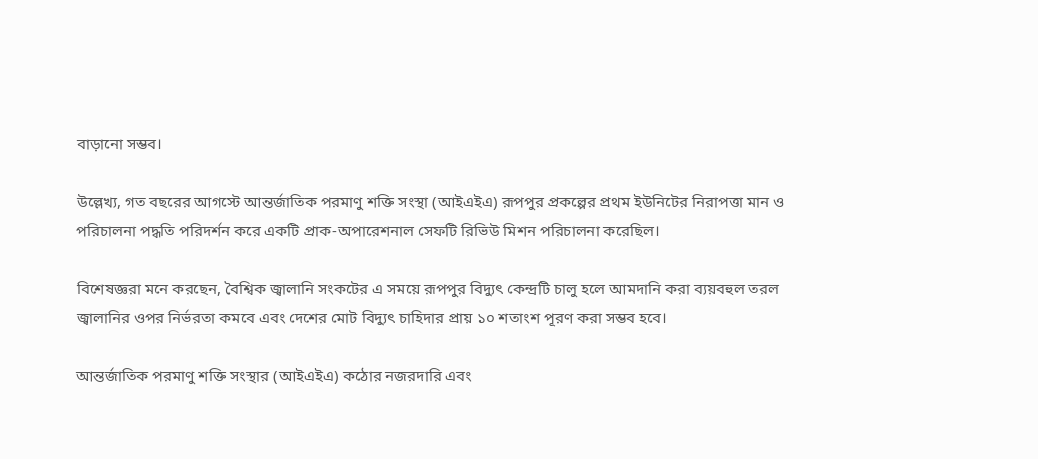বাড়ানো সম্ভব।

উল্লেখ্য, গত বছরের আগস্টে আন্তর্জাতিক পরমাণু শক্তি সংস্থা (আইএইএ) রূপপুর প্রকল্পের প্রথম ইউনিটের নিরাপত্তা মান ও পরিচালনা পদ্ধতি পরিদর্শন করে একটি প্রাক-অপারেশনাল সেফটি রিভিউ মিশন পরিচালনা করেছিল।

বিশেষজ্ঞরা মনে করছেন, বৈশ্বিক জ্বালানি সংকটের এ সময়ে রূপপুর বিদ্যুৎ কেন্দ্রটি চালু হলে আমদানি করা ব্যয়বহুল তরল জ্বালানির ওপর নির্ভরতা কমবে এবং দেশের মোট বিদ্যুৎ চাহিদার প্রায় ১০ শতাংশ পূরণ করা সম্ভব হবে।

আন্তর্জাতিক পরমাণু শক্তি সংস্থার (আইএইএ) কঠোর নজরদারি এবং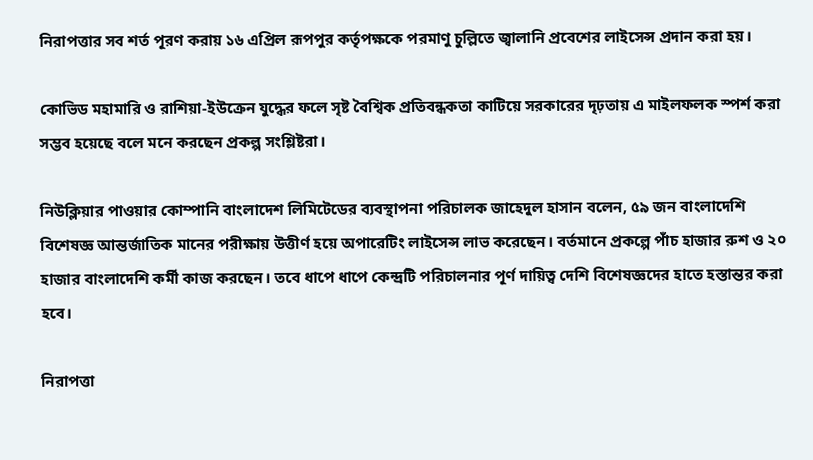নিরাপত্তার সব শর্ত পূরণ করায় ১৬ এপ্রিল রূপপুর কর্তৃপক্ষকে পরমাণু চুল্লিতে জ্বালানি প্রবেশের লাইসেন্স প্রদান করা হয়।

কোভিড মহামারি ও রাশিয়া-ইউক্রেন যুদ্ধের ফলে সৃষ্ট বৈশ্বিক প্রতিবন্ধকতা কাটিয়ে সরকারের দৃঢ়তায় এ মাইলফলক স্পর্শ করা সম্ভব হয়েছে বলে মনে করছেন প্রকল্প সংশ্লিষ্টরা।

নিউক্লিয়ার পাওয়ার কোম্পানি বাংলাদেশ লিমিটেডের ব্যবস্থাপনা পরিচালক জাহেদুল হাসান বলেন, ৫৯ জন বাংলাদেশি বিশেষজ্ঞ আন্তর্জাতিক মানের পরীক্ষায় উত্তীর্ণ হয়ে অপারেটিং লাইসেন্স লাভ করেছেন। বর্তমানে প্রকল্পে পাঁচ হাজার রুশ ও ২০ হাজার বাংলাদেশি কর্মী কাজ করছেন। তবে ধাপে ধাপে কেন্দ্রটি পরিচালনার পূর্ণ দায়িত্ব দেশি বিশেষজ্ঞদের হাতে হস্তান্তর করা হবে।

নিরাপত্তা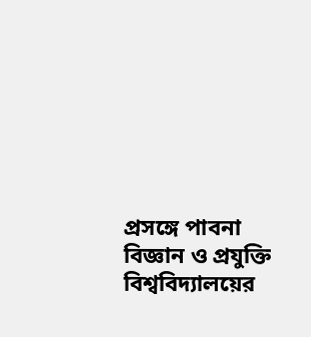প্রসঙ্গে পাবনা বিজ্ঞান ও প্রযুক্তি বিশ্ববিদ্যালয়ের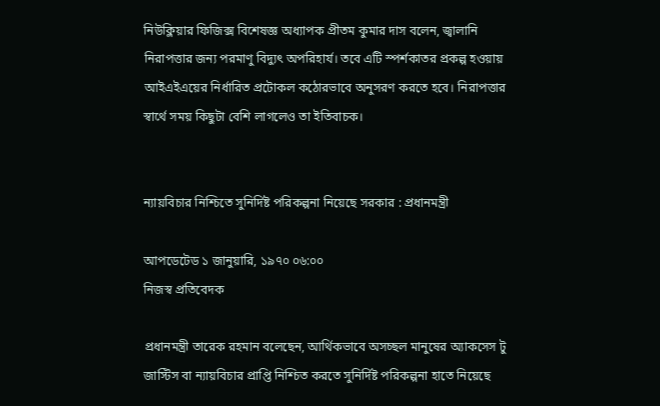নিউক্লিয়ার ফিজিক্স বিশেষজ্ঞ অধ্যাপক প্রীতম কুমার দাস বলেন, জ্বালানি নিরাপত্তার জন্য পরমাণু বিদ্যুৎ অপরিহার্য। তবে এটি স্পর্শকাতর প্রকল্প হওয়ায় আইএইএয়ের নির্ধারিত প্রটোকল কঠোরভাবে অনুসরণ করতে হবে। নিরাপত্তার স্বার্থে সময় কিছুটা বেশি লাগলেও তা ইতিবাচক।


ন্যায়বিচার নিশ্চিতে সুনির্দিষ্ট পরিকল্পনা নিয়েছে সরকার : প্রধানমন্ত্রী

আপডেটেড ১ জানুয়ারি, ১৯৭০ ০৬:০০
নিজস্ব প্রতিবেদক

প্রধানমন্ত্রী তারেক রহমান বলেছেন, আর্থিকভাবে অসচ্ছল মানুষের অ্যাকসেস টু জাস্টিস বা ন্যায়বিচার প্রাপ্তি নিশ্চিত করতে সুনির্দিষ্ট পরিকল্পনা হাতে নিয়েছে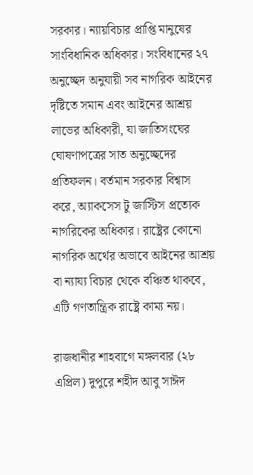সরকার। ন্যায়বিচার প্রাপ্তি মানুষের সাংবিধানিক অধিকার। সংবিধানের ২৭ অনুচ্ছেদ অনুযায়ী সব নাগরিক আইনের দৃষ্টিতে সমান এবং আইনের আশ্রয় লাভের অধিকারী, যা জাতিসংঘের ঘোষণাপত্রের সাত অনুচ্ছেদের প্রতিফলন। বর্তমান সরকার বিশ্বাস করে, অ্যাকসেস টু জাস্টিস প্রত্যেক নাগরিকের অধিকার। রাষ্ট্রের কোনো নাগরিক অর্থের অভাবে আইনের আশ্রয় বা ন্যায্য বিচার থেকে বঞ্চিত থাকবে, এটি গণতান্ত্রিক রাষ্ট্রে কাম্য নয়।

রাজধানীর শাহবাগে মঙ্গলবার (২৮ এপ্রিল) দুপুরে শহীদ আবু সাঈদ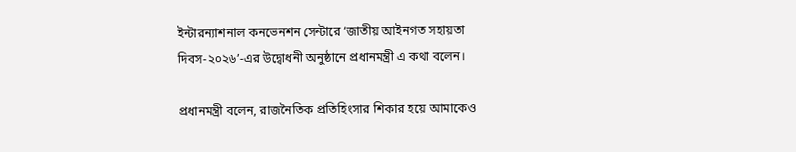ইন্টারন্যাশনাল কনভেনশন সেন্টারে ‘জাতীয় আইনগত সহায়তা দিবস-২০২৬’-এর উদ্বোধনী অনুষ্ঠানে প্রধানমন্ত্রী এ কথা বলেন।

প্রধানমন্ত্রী বলেন, রাজনৈতিক প্রতিহিংসার শিকার হয়ে আমাকেও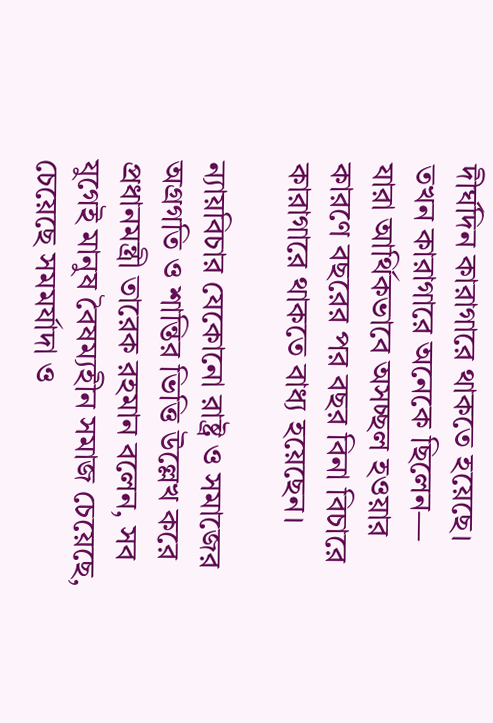দীর্ঘদিন কারাগারে থাকতে হয়েছে। তখন কারাগারে অনেকে ছিলেন— যারা আর্থিকভাবে অসচ্ছল হওয়ার কারণে বছরের পর বছর বিনা বিচারে কারাগারে থাকতে বাধ্য হয়েছেন।

ন্যায়বিচার যেকোনো রাষ্ট্র ও সমাজের অগ্রগতি ও শান্তির ভিত্তি উল্লেখ করে প্রধানমন্ত্রী তারেক রহমান বলেন, সব যুগেই মানুষ বৈষম্যহীন সমাজ চেয়েছে, চেয়েছে সমমর্যাদা ও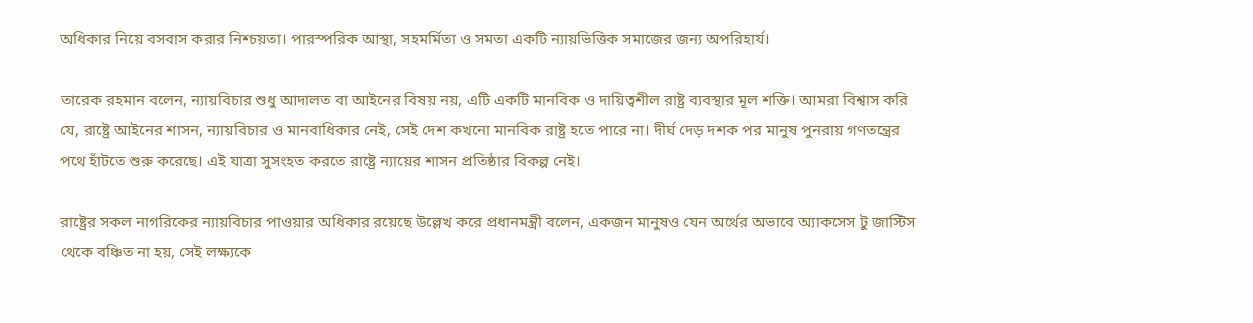অধিকার নিয়ে বসবাস করার নিশ্চয়তা। পারস্পরিক আস্থা, সহমর্মিতা ও সমতা একটি ন্যায়ভিত্তিক সমাজের জন্য অপরিহার্য।

তারেক রহমান বলেন, ন্যায়বিচার শুধু আদালত বা আইনের বিষয় নয়, এটি একটি মানবিক ও দায়িত্বশীল রাষ্ট্র ব্যবস্থার মূল শক্তি। আমরা বিশ্বাস করি যে, রাষ্ট্রে আইনের শাসন, ন্যায়বিচার ও মানবাধিকার নেই, সেই দেশ কখনো মানবিক রাষ্ট্র হতে পারে না। দীর্ঘ দেড় দশক পর মানুষ পুনরায় গণতন্ত্রের পথে হাঁটতে শুরু করেছে। এই যাত্রা সুসংহত করতে রাষ্ট্রে ন্যায়ের শাসন প্রতিষ্ঠার বিকল্প নেই।

রাষ্ট্রের সকল নাগরিকের ন্যায়বিচার পাওয়ার অধিকার রয়েছে উল্লেখ করে প্রধানমন্ত্রী বলেন, একজন মানুষও যেন অর্থের অভাবে অ্যাকসেস টু জাস্টিস থেকে বঞ্চিত না হয়, সেই লক্ষ্যকে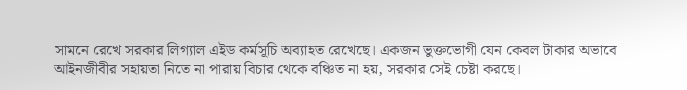সামনে রেখে সরকার লিগ্যাল এইড কর্মসূচি অব্যাহত রেখেছে। একজন ভুক্তভোগী যেন কেবল টাকার অভাবে আইনজীবীর সহায়তা নিতে না পারায় বিচার থেকে বঞ্চিত না হয়, সরকার সেই চেষ্টা করছে।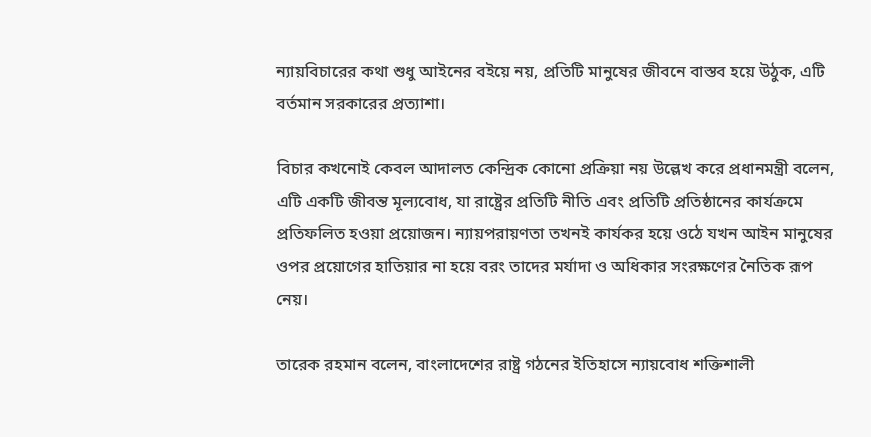ন্যায়বিচারের কথা শুধু আইনের বইয়ে নয়, প্রতিটি মানুষের জীবনে বাস্তব হয়ে উঠুক, এটি বর্তমান সরকারের প্রত্যাশা।

বিচার কখনোই কেবল আদালত কেন্দ্রিক কোনো প্রক্রিয়া নয় উল্লেখ করে প্রধানমন্ত্রী বলেন, এটি একটি জীবন্ত মূল্যবোধ, যা রাষ্ট্রের প্রতিটি নীতি এবং প্রতিটি প্রতিষ্ঠানের কার্যক্রমে প্রতিফলিত হওয়া প্রয়োজন। ন্যায়পরায়ণতা তখনই কার্যকর হয়ে ওঠে যখন আইন মানুষের ওপর প্রয়োগের হাতিয়ার না হয়ে বরং তাদের মর্যাদা ও অধিকার সংরক্ষণের নৈতিক রূপ নেয়।

তারেক রহমান বলেন, বাংলাদেশের রাষ্ট্র গঠনের ইতিহাসে ন্যায়বোধ শক্তিশালী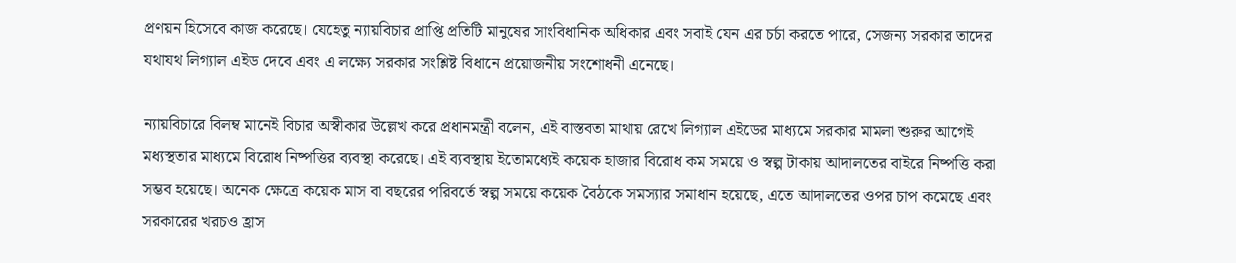প্রণয়ন হিসেবে কাজ করেছে। যেহেতু ন্যায়বিচার প্রাপ্তি প্রতিটি মানুষের সাংবিধানিক অধিকার এবং সবাই যেন এর চর্চা করতে পারে, সেজন্য সরকার তাদের যথাযথ লিগ্যাল এইড দেবে এবং এ লক্ষ্যে সরকার সংশ্লিষ্ট বিধানে প্রয়োজনীয় সংশোধনী এনেছে।

ন্যায়বিচারে বিলম্ব মানেই বিচার অস্বীকার উল্লেখ করে প্রধানমন্ত্রী বলেন, এই বাস্তবতা মাথায় রেখে লিগ্যাল এইডের মাধ্যমে সরকার মামলা শুরুর আগেই মধ্যস্থতার মাধ্যমে বিরোধ নিষ্পত্তির ব্যবস্থা করেছে। এই ব্যবস্থায় ইতোমধ্যেই কয়েক হাজার বিরোধ কম সময়ে ও স্বল্প টাকায় আদালতের বাইরে নিষ্পত্তি করা সম্ভব হয়েছে। অনেক ক্ষেত্রে কয়েক মাস বা বছরের পরিবর্তে স্বল্প সময়ে কয়েক বৈঠকে সমস্যার সমাধান হয়েছে, এতে আদালতের ওপর চাপ কমেছে এবং সরকারের খরচও হ্রাস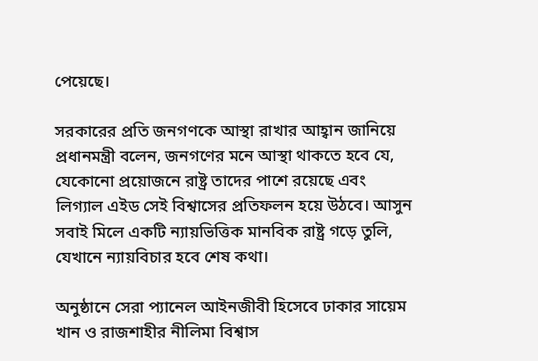পেয়েছে।

সরকারের প্রতি জনগণকে আস্থা রাখার আহ্বান জানিয়ে প্রধানমন্ত্রী বলেন, জনগণের মনে আস্থা থাকতে হবে যে, যেকোনো প্রয়োজনে রাষ্ট্র তাদের পাশে রয়েছে এবং লিগ্যাল এইড সেই বিশ্বাসের প্রতিফলন হয়ে উঠবে। আসুন সবাই মিলে একটি ন্যায়ভিত্তিক মানবিক রাষ্ট্র গড়ে তুলি, যেখানে ন্যায়বিচার হবে শেষ কথা।

অনুষ্ঠানে সেরা প্যানেল আইনজীবী হিসেবে ঢাকার সায়েম খান ও রাজশাহীর নীলিমা বিশ্বাস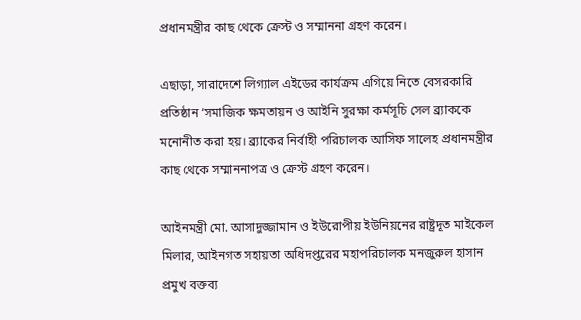প্রধানমন্ত্রীর কাছ থেকে ক্রেস্ট ও সম্মাননা গ্রহণ করেন।

এছাড়া, সারাদেশে লিগ্যাল এইডের কার্যক্রম এগিয়ে নিতে বেসরকারি প্রতিষ্ঠান ‘সমাজিক ক্ষমতায়ন ও আইনি সুরক্ষা কর্মসূচি সেল ব্র্যাককে মনোনীত করা হয়। ব্র্যাকের নির্বাহী পরিচালক আসিফ সালেহ প্রধানমন্ত্রীর কাছ থেকে সম্মাননাপত্র ও ক্রেস্ট গ্রহণ করেন।

আইনমন্ত্রী মো. আসাদুজ্জামান ও ইউরোপীয় ইউনিয়নের রাষ্ট্রদূত মাইকেল মিলার, আইনগত সহায়তা অধিদপ্তরের মহাপরিচালক মনজুরুল হাসান প্রমুখ বক্তব্য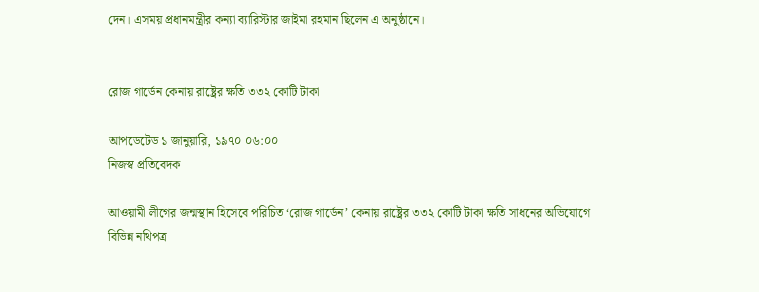দেন। এসময় প্রধানমন্ত্রীর কন্যা ব্যারিস্টার জাইমা রহমান ছিলেন এ অনুষ্ঠানে।


রোজ গার্ডেন কেনায় রাষ্ট্রের ক্ষতি ৩৩২ কোটি টাকা

আপডেটেড ১ জানুয়ারি, ১৯৭০ ০৬:০০
নিজস্ব প্রতিবেদক

আওয়ামী লীগের জন্মস্থান হিসেবে পরিচিত ‘রোজ গার্ডেন’ কেনায় রাষ্ট্রের ৩৩২ কোটি টাকা ক্ষতি সাধনের অভিযোগে বিভিন্ন নথিপত্র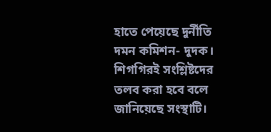হাতে পেয়েছে দুর্নীতি দমন কমিশন- দুদক। শিগগিরই সংশ্লিষ্টদের তলব করা হবে বলে জানিয়েছে সংস্থাটি।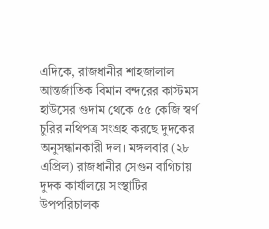এদিকে, রাজধানীর শাহজালাল আন্তর্জাতিক বিমান বন্দরের কাস্টমস হাউসের গুদাম থেকে ৫৫ কেজি স্বর্ণ চুরির নথিপত্র সংগ্রহ করছে দুদকের অনুসন্ধানকারী দল। মঙ্গলবার (২৮ এপ্রিল) রাজধানীর সেগুন বাগিচায় দুদক কার্যালয়ে সংস্থাটির উপপরিচালক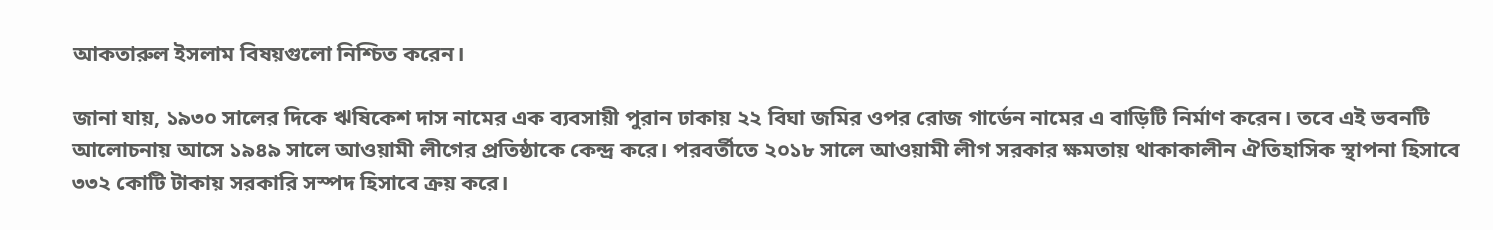আকতারুল ইসলাম বিষয়গুলো নিশ্চিত করেন।

জানা যায়, ১৯৩০ সালের দিকে ঋষিকেশ দাস নামের এক ব্যবসায়ী পুরান ঢাকায় ২২ বিঘা জমির ওপর রোজ গার্ডেন নামের এ বাড়িটি নির্মাণ করেন। তবে এই ভবনটি আলোচনায় আসে ১৯৪৯ সালে আওয়ামী লীগের প্রতিষ্ঠাকে কেন্দ্র করে। পরবর্তীতে ২০১৮ সালে আওয়ামী লীগ সরকার ক্ষমতায় থাকাকালীন ঐতিহাসিক স্থাপনা হিসাবে ৩৩২ কোটি টাকায় সরকারি সস্পদ হিসাবে ক্রয় করে।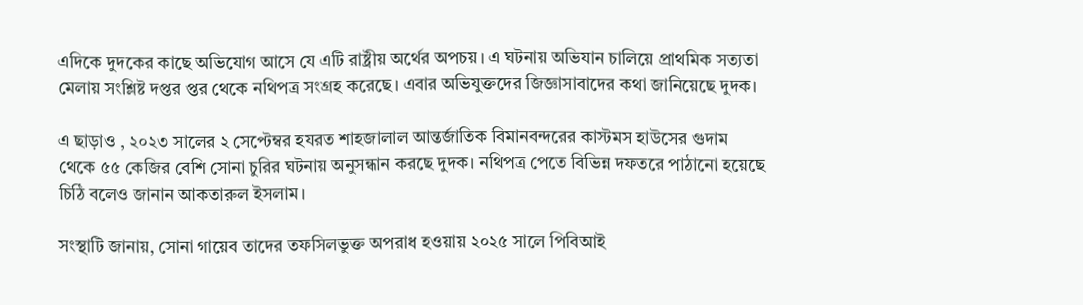এদিকে দুদকের কাছে অভিযোগ আসে যে এটি রাষ্ট্রীয় অর্থের অপচয়। এ ঘটনায় অভিযান চালিয়ে প্রাথমিক সত্যতা মেলায় সংশ্লিষ্ট দপ্তর প্তর থেকে নথিপত্র সংগ্রহ করেছে। এবার অভিযুক্তদের জিজ্ঞাসাবাদের কথা জানিয়েছে দুদক।

এ ছাড়াও , ২০২৩ সালের ২ সেপ্টেম্বর হযরত শাহজালাল আন্তর্জাতিক বিমানবন্দরের কাস্টমস হাউসের গুদাম থেকে ৫৫ কেজির বেশি সোনা চুরির ঘটনায় অনুসন্ধান করছে দুদক। নথিপত্র পেতে বিভিন্ন দফতরে পাঠানো হয়েছে চিঠি বলেও জানান আকতারুল ইসলাম।

সংস্থাটি জানায়, সোনা গায়েব তাদের তফসিলভুক্ত অপরাধ হওয়ায় ২০২৫ সালে পিবিআই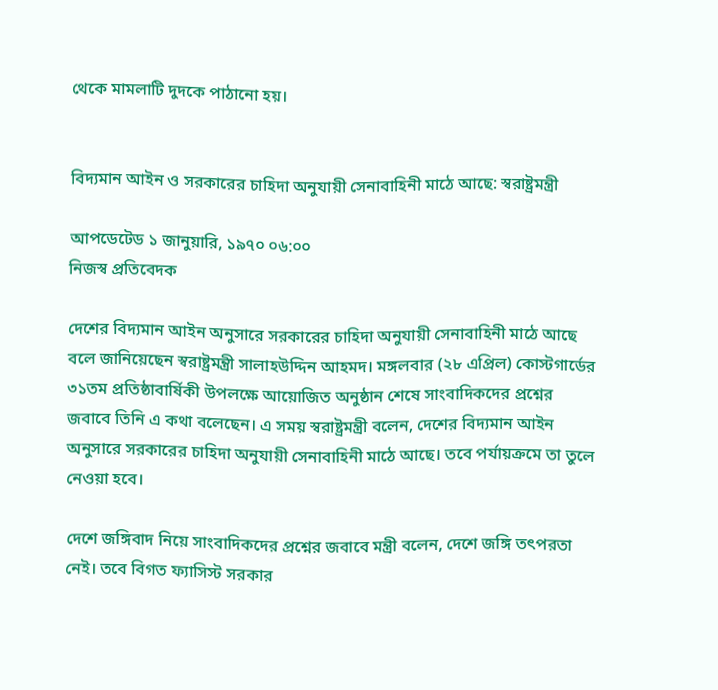থেকে মামলাটি দুদকে পাঠানো হয়।


বিদ্যমান আইন ও সরকারের চাহিদা অনুযায়ী সেনাবাহিনী মাঠে আছে: স্বরাষ্ট্রমন্ত্রী

আপডেটেড ১ জানুয়ারি, ১৯৭০ ০৬:০০
নিজস্ব প্রতিবেদক

দেশের বিদ্যমান আইন অনুসারে সরকারের চাহিদা অনুযায়ী সেনাবাহিনী মাঠে আছে বলে জানিয়েছেন স্বরাষ্ট্রমন্ত্রী সালাহউদ্দিন আহমদ। মঙ্গলবার (২৮ এপ্রিল) কোস্টগার্ডের ৩১তম প্রতিষ্ঠাবার্ষিকী উপলক্ষে আয়োজিত অনুষ্ঠান শেষে সাংবাদিকদের প্রশ্নের জবাবে তিনি এ কথা বলেছেন। এ সময় স্বরাষ্ট্রমন্ত্রী বলেন, দেশের বিদ্যমান আইন অনুসারে সরকারের চাহিদা অনুযায়ী সেনাবাহিনী মাঠে আছে। তবে পর্যায়ক্রমে তা তুলে নেওয়া হবে।

দেশে জঙ্গিবাদ নিয়ে সাংবাদিকদের প্রশ্নের জবাবে মন্ত্রী বলেন, দেশে জঙ্গি তৎপরতা নেই। তবে বিগত ফ্যাসিস্ট সরকার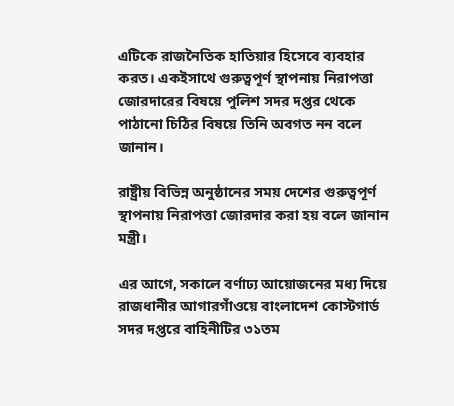এটিকে রাজনৈতিক হাতিয়ার হিসেবে ব্যবহার করত। একইসাথে গুরুত্বপূর্ণ স্থাপনায় নিরাপত্তা জোরদারের বিষয়ে পুলিশ সদর দপ্তর থেকে পাঠানো চিঠির বিষয়ে তিনি অবগত নন বলে জানান।

রাষ্ট্রীয় বিভিন্ন অনুষ্ঠানের সময় দেশের গুরুত্বপূর্ণ স্থাপনায় নিরাপত্তা জোরদার করা হয় বলে জানান মন্ত্রী।

এর আগে, সকালে বর্ণাঢ্য আয়োজনের মধ্য দিয়ে রাজধানীর আগারগাঁওয়ে বাংলাদেশ কোস্টগার্ড সদর দপ্তরে বাহিনীটির ৩১তম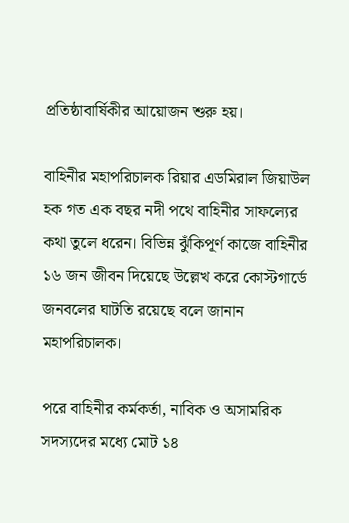প্রতিষ্ঠাবার্ষিকীর আয়োজন শুরু হয়।

বাহিনীর মহাপরিচালক রিয়ার এডমিরাল জিয়াউল হক গত এক বছর নদী পথে বাহিনীর সাফল্যের কথা তুলে ধরেন। বিভিন্ন ঝুঁকিপূর্ণ কাজে বাহিনীর ১৬ জন জীবন দিয়েছে উল্লেখ করে কোস্টগার্ডে জনবলের ঘাটতি রয়েছে বলে জানান মহাপরিচালক।

পরে বাহিনীর কর্মকর্তা, নাবিক ও অসামরিক সদস্যদের মধ্যে মোট ১৪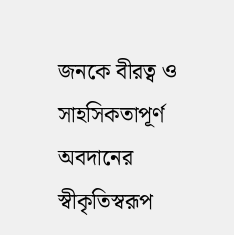জনকে বীরত্ব ও সাহসিকতাপূর্ণ অবদানের স্বীকৃতিস্বরূপ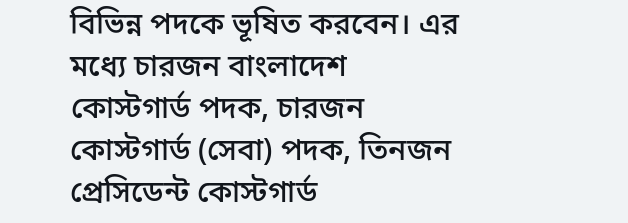বিভিন্ন পদকে ভূষিত করবেন। এর মধ্যে চারজন বাংলাদেশ কোস্টগার্ড পদক, চারজন কোস্টগার্ড (সেবা) পদক, তিনজন প্রেসিডেন্ট কোস্টগার্ড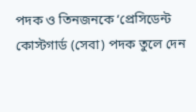পদক ও তিনজনকে ‘প্রেসিডেন্ট কোস্টগার্ড (সেবা) পদক তুলে দেন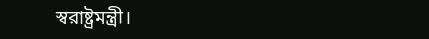স্বরাষ্ট্রমন্ত্রী।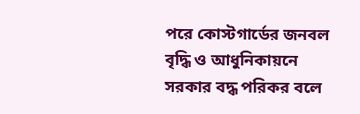পরে কোস্টগার্ডের জনবল বৃদ্ধি ও আধুনিকায়নে সরকার বদ্ধ পরিকর বলে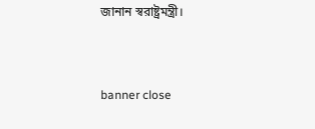জানান স্বরাষ্ট্রমন্ত্রী।


banner close